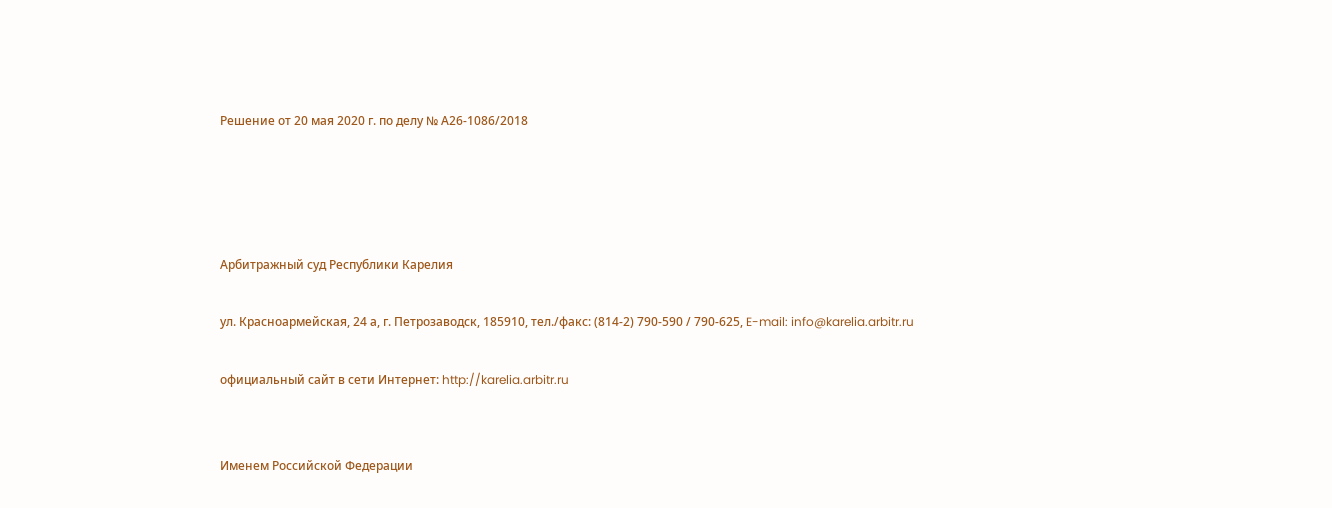Решение от 20 мая 2020 г. по делу № А26-1086/2018




Арбитражный суд Республики Карелия

ул. Красноармейская, 24 а, г. Петрозаводск, 185910, тел./факс: (814-2) 790-590 / 790-625, E-mail: info@karelia.arbitr.ru

официальный сайт в сети Интернет: http://karelia.arbitr.ru


Именем Российской Федерации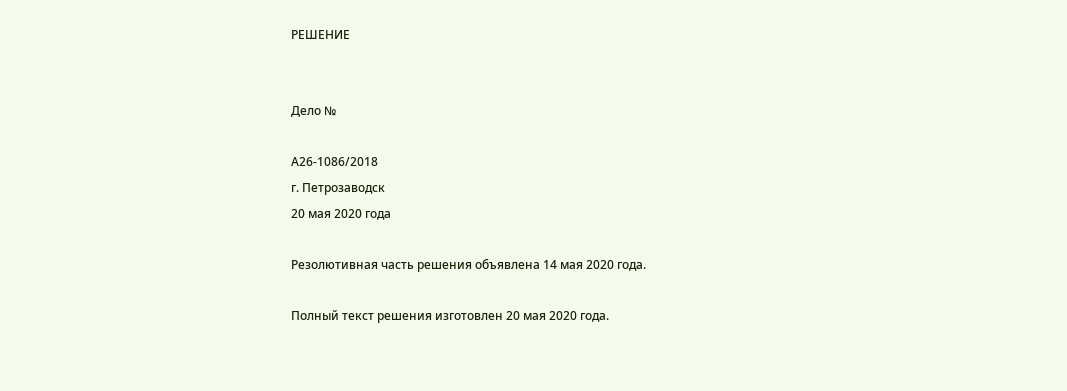РЕШЕНИЕ


Дело №

А26-1086/2018
г. Петрозаводск
20 мая 2020 года

Резолютивная часть решения объявлена 14 мая 2020 года.

Полный текст решения изготовлен 20 мая 2020 года.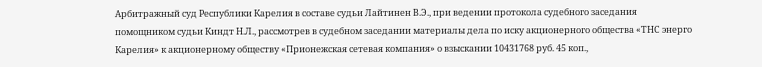Арбитражный суд Республики Карелия в составе судьи Лайтинен В.Э., при ведении протокола судебного заседания помощником судьи Киндт Н.Л., рассмотрев в судебном заседании материалы дела по иску акционерного общества «ТНС энерго Карелия» к акционерному обществу «Прионежская сетевая компания» о взыскании 10431768 руб. 45 коп.,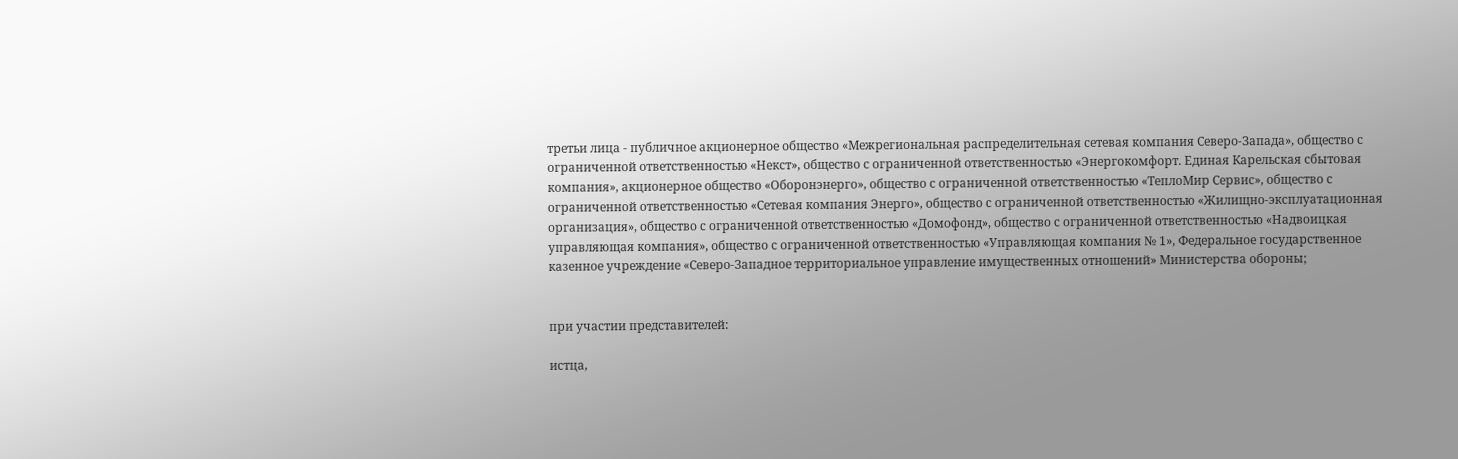третьи лица - публичное акционерное общество «Межрегиональная распределительная сетевая компания Северо-Запада», общество с ограниченной ответственностью «Некст», общество с ограниченной ответственностью «Энергокомфорт. Единая Карельская сбытовая компания», акционерное общество «Оборонэнерго», общество с ограниченной ответственностью «ТеплоМир Сервис», общество с ограниченной ответственностью «Сетевая компания Энерго», общество с ограниченной ответственностью «Жилищно-эксплуатационная организация», общество с ограниченной ответственностью «Домофонд», общество с ограниченной ответственностью «Надвоицкая управляющая компания», общество с ограниченной ответственностью «Управляющая компания № 1», Федеральное государственное казенное учреждение «Северо-Западное территориальное управление имущественных отношений» Министерства обороны;


при участии представителей:

истца,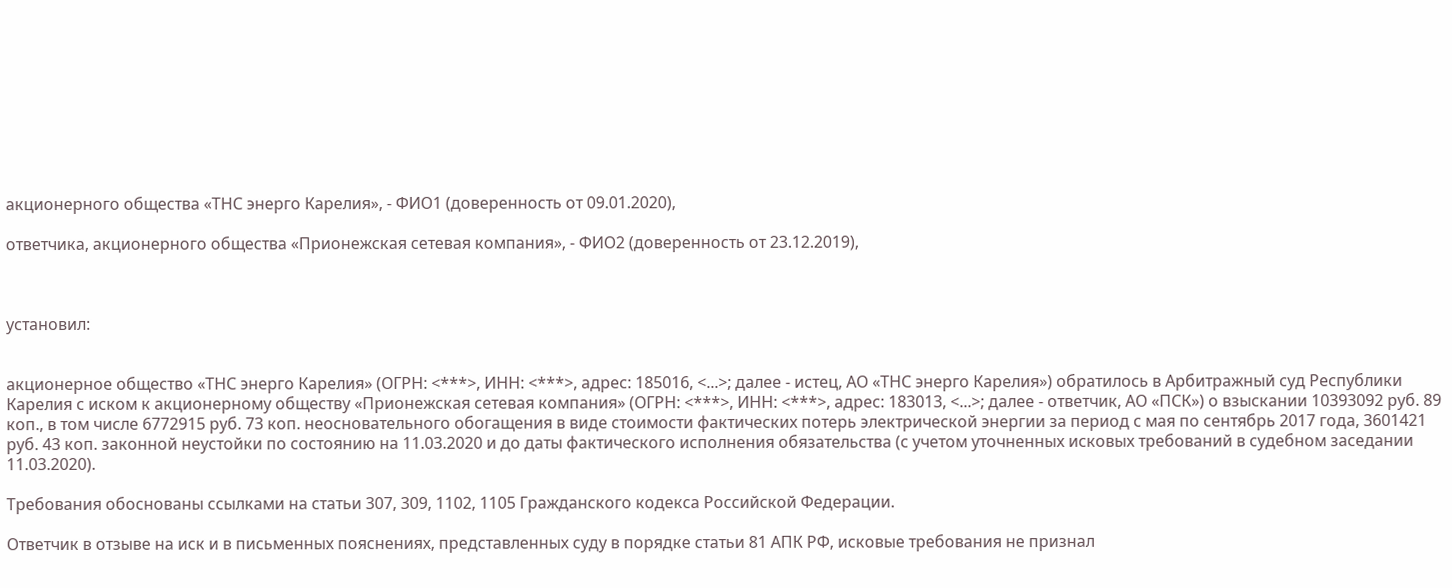акционерного общества «ТНС энерго Карелия», - ФИО1 (доверенность от 09.01.2020),

ответчика, акционерного общества «Прионежская сетевая компания», - ФИО2 (доверенность от 23.12.2019),



установил:


акционерное общество «ТНС энерго Карелия» (ОГРН: <***>, ИНН: <***>, адрес: 185016, <...>; далее - истец, АО «ТНС энерго Карелия») обратилось в Арбитражный суд Республики Карелия с иском к акционерному обществу «Прионежская сетевая компания» (ОГРН: <***>, ИНН: <***>, адрес: 183013, <...>; далее - ответчик, АО «ПСК») о взыскании 10393092 руб. 89 коп., в том числе 6772915 руб. 73 коп. неосновательного обогащения в виде стоимости фактических потерь электрической энергии за период с мая по сентябрь 2017 года, 3601421 руб. 43 коп. законной неустойки по состоянию на 11.03.2020 и до даты фактического исполнения обязательства (с учетом уточненных исковых требований в судебном заседании 11.03.2020).

Требования обоснованы ссылками на статьи 307, 309, 1102, 1105 Гражданского кодекса Российской Федерации.

Ответчик в отзыве на иск и в письменных пояснениях, представленных суду в порядке статьи 81 АПК РФ, исковые требования не признал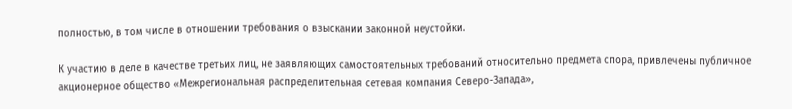полностью, в том числе в отношении требования о взыскании законной неустойки.

К участию в деле в качестве третьих лиц, не заявляющих самостоятельных требований относительно предмета спора, привлечены публичное акционерное общество «Межрегиональная распределительная сетевая компания Северо-Запада»,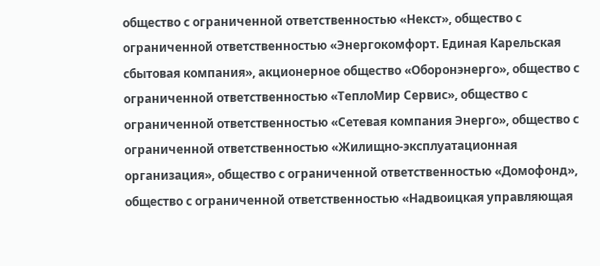общество с ограниченной ответственностью «Некст», общество с ограниченной ответственностью «Энергокомфорт. Единая Карельская сбытовая компания», акционерное общество «Оборонэнерго», общество с ограниченной ответственностью «ТеплоМир Сервис», общество с ограниченной ответственностью «Сетевая компания Энерго», общество с ограниченной ответственностью «Жилищно-эксплуатационная организация», общество с ограниченной ответственностью «Домофонд», общество с ограниченной ответственностью «Надвоицкая управляющая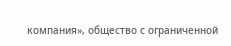компания», общество с ограниченной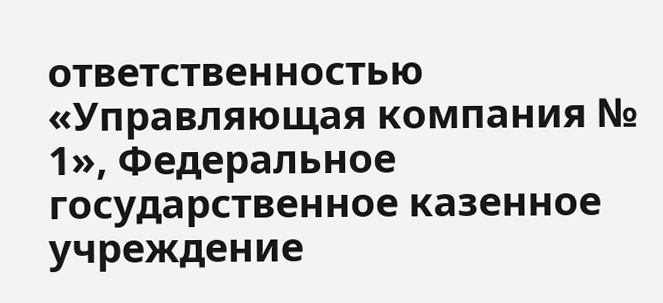ответственностью «Управляющая компания № 1», Федеральное государственное казенное учреждение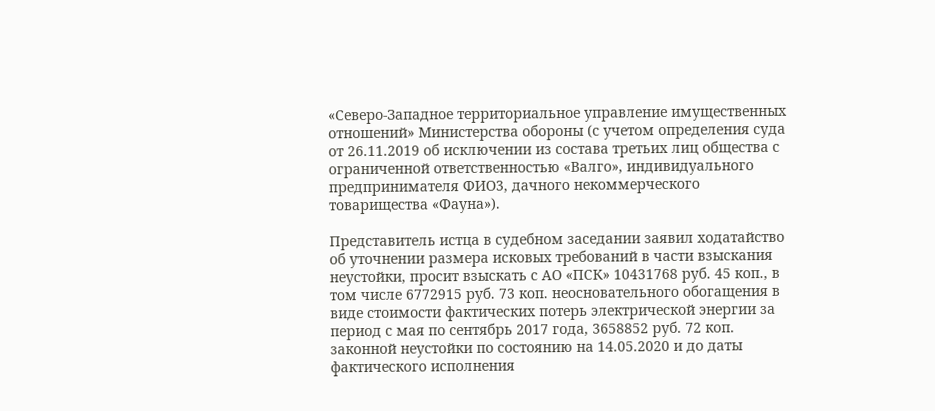«Северо-Западное территориальное управление имущественных отношений» Министерства обороны (с учетом определения суда от 26.11.2019 об исключении из состава третьих лиц общества с ограниченной ответственностью «Валго», индивидуального предпринимателя ФИО3, дачного некоммерческого товарищества «Фауна»).

Представитель истца в судебном заседании заявил ходатайство об уточнении размера исковых требований в части взыскания неустойки, просит взыскать с АО «ПСК» 10431768 руб. 45 коп., в том числе 6772915 руб. 73 коп. неосновательного обогащения в виде стоимости фактических потерь электрической энергии за период с мая по сентябрь 2017 года, 3658852 руб. 72 коп. законной неустойки по состоянию на 14.05.2020 и до даты фактического исполнения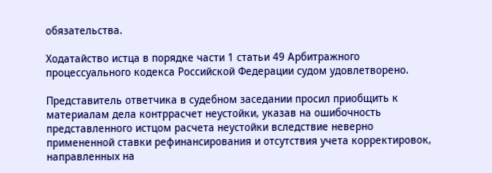обязательства.

Ходатайство истца в порядке части 1 статьи 49 Арбитражного процессуального кодекса Российской Федерации судом удовлетворено.

Представитель ответчика в судебном заседании просил приобщить к материалам дела контррасчет неустойки, указав на ошибочность представленного истцом расчета неустойки вследствие неверно примененной ставки рефинансирования и отсутствия учета корректировок, направленных на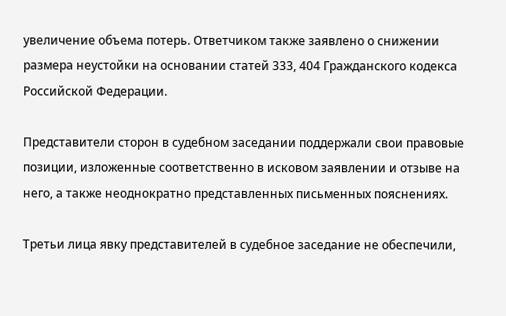увеличение объема потерь. Ответчиком также заявлено о снижении размера неустойки на основании статей 333, 404 Гражданского кодекса Российской Федерации.

Представители сторон в судебном заседании поддержали свои правовые позиции, изложенные соответственно в исковом заявлении и отзыве на него, а также неоднократно представленных письменных пояснениях.

Третьи лица явку представителей в судебное заседание не обеспечили,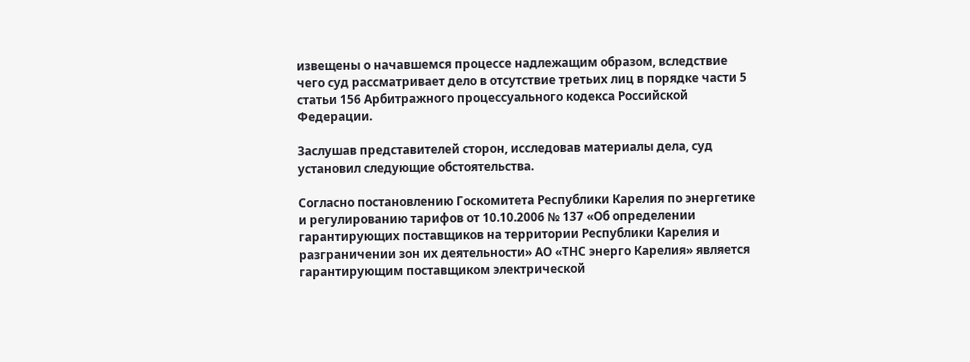извещены о начавшемся процессе надлежащим образом, вследствие чего суд рассматривает дело в отсутствие третьих лиц в порядке части 5 статьи 156 Арбитражного процессуального кодекса Российской Федерации.

Заслушав представителей сторон, исследовав материалы дела, суд установил следующие обстоятельства.

Согласно постановлению Госкомитета Республики Карелия по энергетике и регулированию тарифов от 10.10.2006 № 137 «Об определении гарантирующих поставщиков на территории Республики Карелия и разграничении зон их деятельности» АО «ТНС энерго Карелия» является гарантирующим поставщиком электрической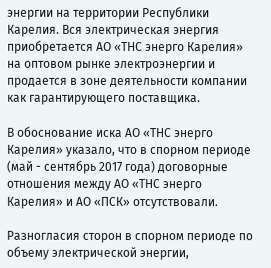энергии на территории Республики Карелия. Вся электрическая энергия приобретается АО «ТНС энерго Карелия» на оптовом рынке электроэнергии и продается в зоне деятельности компании как гарантирующего поставщика.

В обоснование иска АО «ТНС энерго Карелия» указало, что в спорном периоде (май - сентябрь 2017 года) договорные отношения между АО «ТНС энерго Карелия» и АО «ПСК» отсутствовали.

Разногласия сторон в спорном периоде по объему электрической энергии,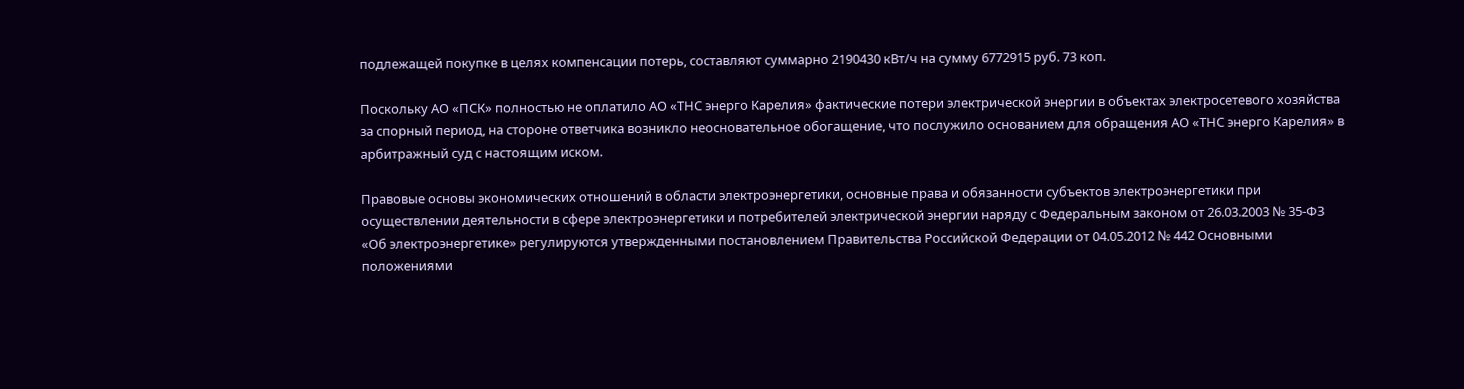подлежащей покупке в целях компенсации потерь, составляют суммарно 2190430 кВт/ч на сумму 6772915 руб. 73 коп.

Поскольку АО «ПСК» полностью не оплатило АО «ТНС энерго Карелия» фактические потери электрической энергии в объектах электросетевого хозяйства за спорный период, на стороне ответчика возникло неосновательное обогащение, что послужило основанием для обращения АО «ТНС энерго Карелия» в арбитражный суд с настоящим иском.

Правовые основы экономических отношений в области электроэнергетики, основные права и обязанности субъектов электроэнергетики при осуществлении деятельности в сфере электроэнергетики и потребителей электрической энергии наряду с Федеральным законом от 26.03.2003 № 35-ФЗ «Об электроэнергетике» регулируются утвержденными постановлением Правительства Российской Федерации от 04.05.2012 № 442 Основными положениями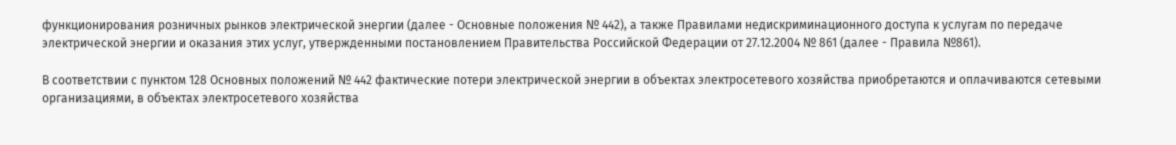функционирования розничных рынков электрической энергии (далее - Основные положения № 442), а также Правилами недискриминационного доступа к услугам по передаче электрической энергии и оказания этих услуг, утвержденными постановлением Правительства Российской Федерации от 27.12.2004 № 861 (далее - Правила №861).

В соответствии с пунктом 128 Основных положений № 442 фактические потери электрической энергии в объектах электросетевого хозяйства приобретаются и оплачиваются сетевыми организациями, в объектах электросетевого хозяйства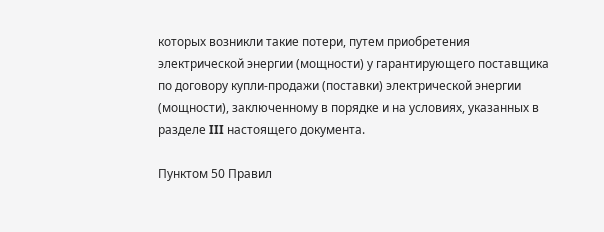которых возникли такие потери, путем приобретения электрической энергии (мощности) у гарантирующего поставщика по договору купли-продажи (поставки) электрической энергии (мощности), заключенному в порядке и на условиях, указанных в разделе III настоящего документа.

Пунктом 50 Правил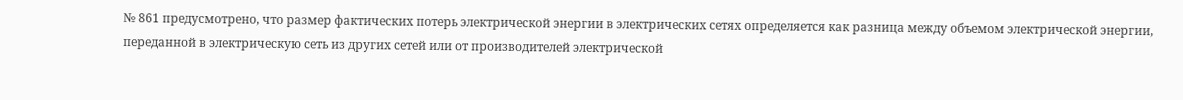№ 861 предусмотрено, что размер фактических потерь электрической энергии в электрических сетях определяется как разница между объемом электрической энергии, переданной в электрическую сеть из других сетей или от производителей электрической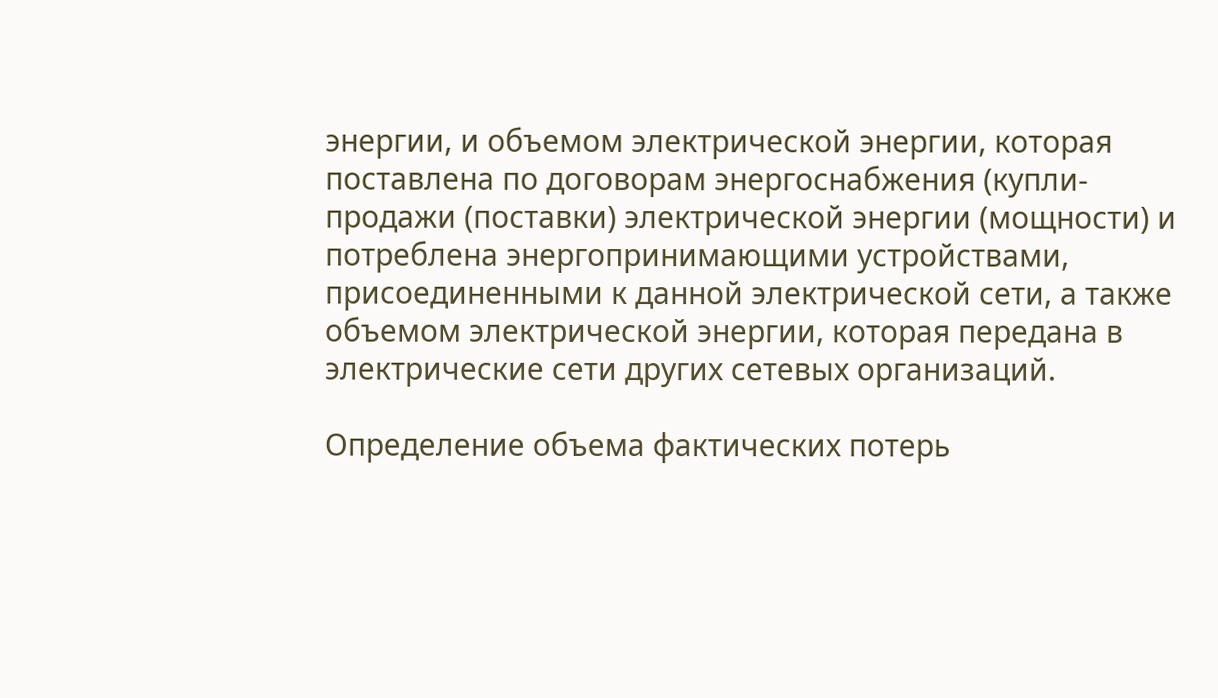энергии, и объемом электрической энергии, которая поставлена по договорам энергоснабжения (купли-продажи (поставки) электрической энергии (мощности) и потреблена энергопринимающими устройствами, присоединенными к данной электрической сети, а также объемом электрической энергии, которая передана в электрические сети других сетевых организаций.

Определение объема фактических потерь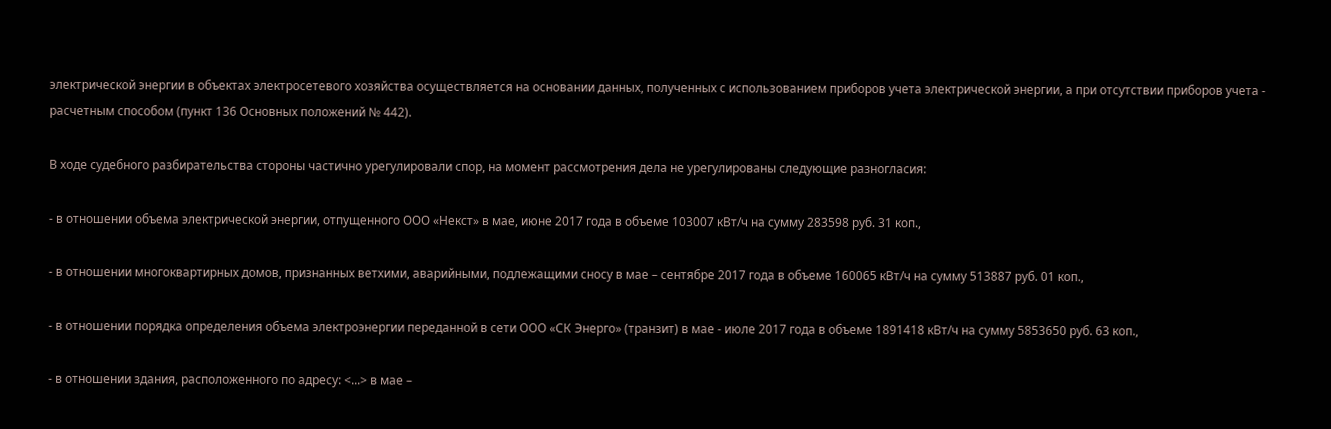электрической энергии в объектах электросетевого хозяйства осуществляется на основании данных, полученных с использованием приборов учета электрической энергии, а при отсутствии приборов учета - расчетным способом (пункт 136 Основных положений № 442).

В ходе судебного разбирательства стороны частично урегулировали спор, на момент рассмотрения дела не урегулированы следующие разногласия:

- в отношении объема электрической энергии, отпущенного ООО «Некст» в мае, июне 2017 года в объеме 103007 кВт/ч на сумму 283598 руб. 31 коп.,

- в отношении многоквартирных домов, признанных ветхими, аварийными, подлежащими сносу в мае – сентябре 2017 года в объеме 160065 кВт/ч на сумму 513887 руб. 01 коп.,

- в отношении порядка определения объема электроэнергии переданной в сети ООО «СК Энерго» (транзит) в мае - июле 2017 года в объеме 1891418 кВт/ч на сумму 5853650 руб. 63 коп.,

- в отношении здания, расположенного по адресу: <...> в мае –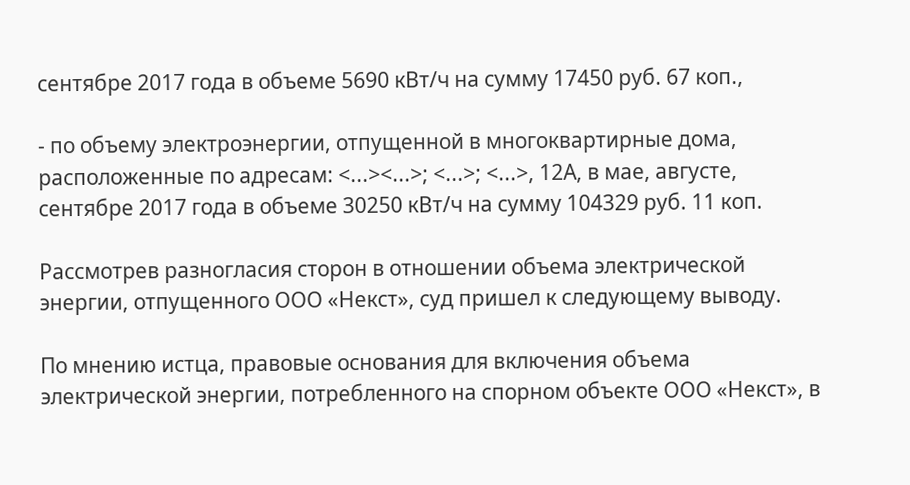сентябре 2017 года в объеме 5690 кВт/ч на сумму 17450 руб. 67 коп.,

- по объему электроэнергии, отпущенной в многоквартирные дома, расположенные по адресам: <...><...>; <...>; <...>, 12А, в мае, августе, сентябре 2017 года в объеме 30250 кВт/ч на сумму 104329 руб. 11 коп.

Рассмотрев разногласия сторон в отношении объема электрической энергии, отпущенного ООО «Некст», суд пришел к следующему выводу.

По мнению истца, правовые основания для включения объема электрической энергии, потребленного на спорном объекте ООО «Некст», в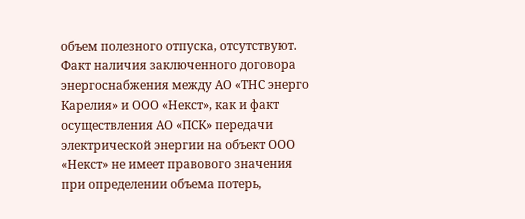объем полезного отпуска, отсутствуют. Факт наличия заключенного договора энергоснабжения между АО «ТНС энерго Карелия» и ООО «Некст», как и факт осуществления АО «ПСК» передачи электрической энергии на объект ООО «Некст» не имеет правового значения при определении объема потерь,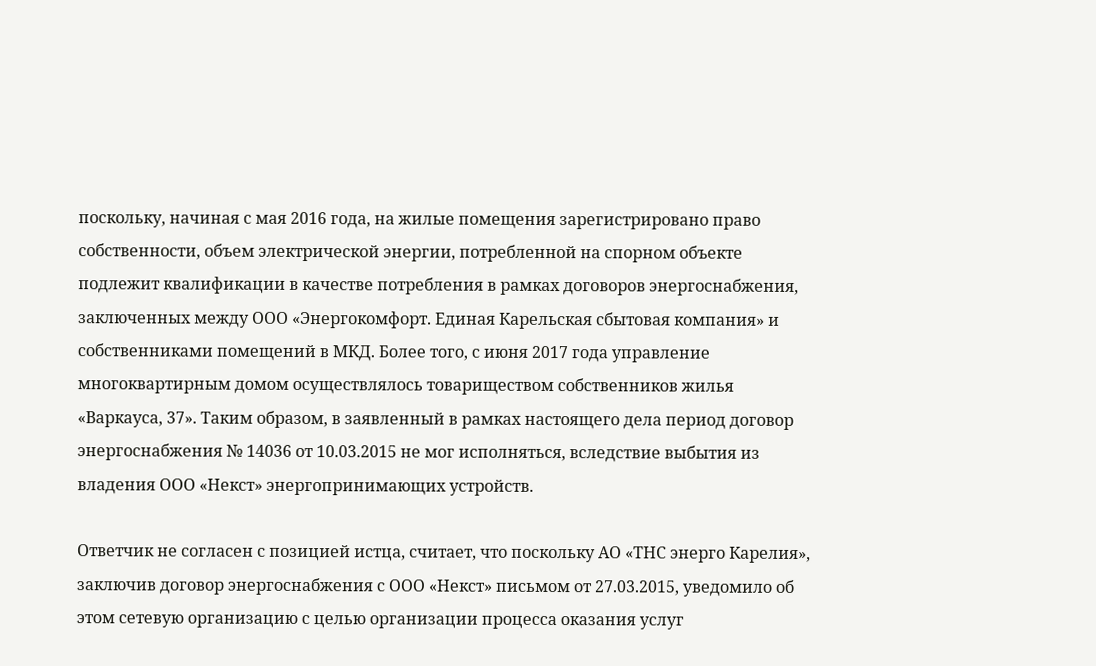поскольку, начиная с мая 2016 года, на жилые помещения зарегистрировано право собственности, объем электрической энергии, потребленной на спорном объекте подлежит квалификации в качестве потребления в рамках договоров энергоснабжения, заключенных между ООО «Энергокомфорт. Единая Карельская сбытовая компания» и собственниками помещений в МКД. Более того, с июня 2017 года управление многоквартирным домом осуществлялось товариществом собственников жилья «Варкауса, 37». Таким образом, в заявленный в рамках настоящего дела период договор энергоснабжения № 14036 от 10.03.2015 не мог исполняться, вследствие выбытия из владения ООО «Некст» энергопринимающих устройств.

Ответчик не согласен с позицией истца, считает, что поскольку АО «ТНС энерго Карелия», заключив договор энергоснабжения с ООО «Некст» письмом от 27.03.2015, уведомило об этом сетевую организацию с целью организации процесса оказания услуг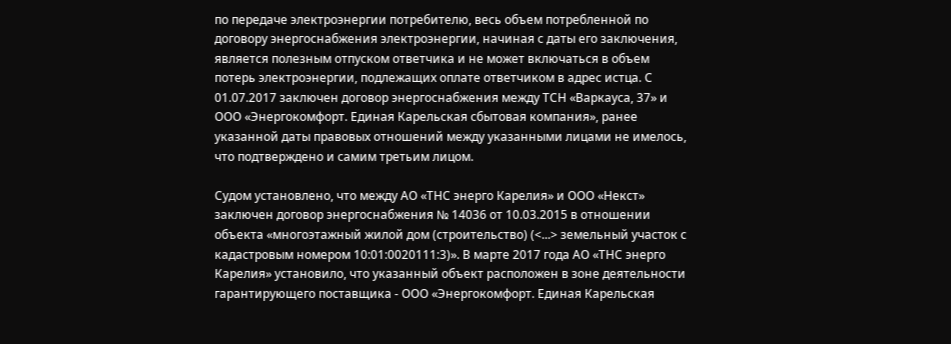по передаче электроэнергии потребителю, весь объем потребленной по договору энергоснабжения электроэнергии, начиная с даты его заключения, является полезным отпуском ответчика и не может включаться в объем потерь электроэнергии, подлежащих оплате ответчиком в адрес истца. С 01.07.2017 заключен договор энергоснабжения между ТСН «Варкауса, 37» и ООО «Энергокомфорт. Единая Карельская сбытовая компания», ранее указанной даты правовых отношений между указанными лицами не имелось, что подтверждено и самим третьим лицом.

Судом установлено, что между АО «ТНС энерго Карелия» и ООО «Некст» заключен договор энергоснабжения № 14036 от 10.03.2015 в отношении объекта «многоэтажный жилой дом (строительство) (<...> земельный участок с кадастровым номером 10:01:0020111:3)». В марте 2017 года АО «ТНС энерго Карелия» установило, что указанный объект расположен в зоне деятельности гарантирующего поставщика - ООО «Энергокомфорт. Единая Карельская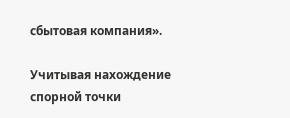сбытовая компания».

Учитывая нахождение спорной точки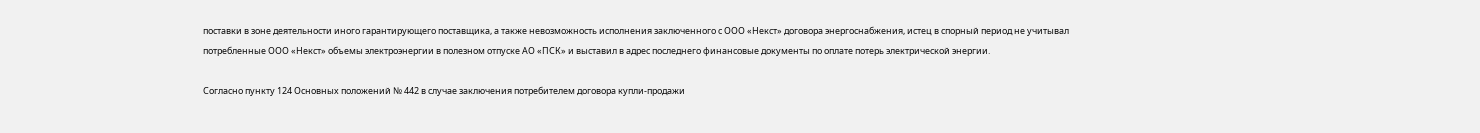поставки в зоне деятельности иного гарантирующего поставщика, а также невозможность исполнения заключенного с ООО «Некст» договора энергоснабжения, истец в спорный период не учитывал потребленные ООО «Некст» объемы электроэнергии в полезном отпуске АО «ПСК» и выставил в адрес последнего финансовые документы по оплате потерь электрической энергии.

Согласно пункту 124 Основных положений № 442 в случае заключения потребителем договора купли-продажи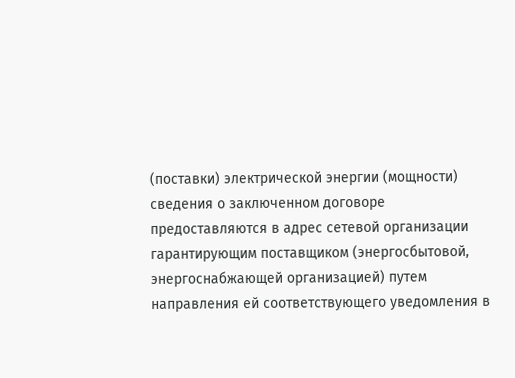(поставки) электрической энергии (мощности) сведения о заключенном договоре предоставляются в адрес сетевой организации гарантирующим поставщиком (энергосбытовой, энергоснабжающей организацией) путем направления ей соответствующего уведомления в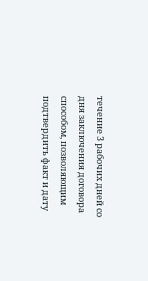течение 3 рабочих дней со дня заключения договора способом, позволяющим подтвердить факт и дату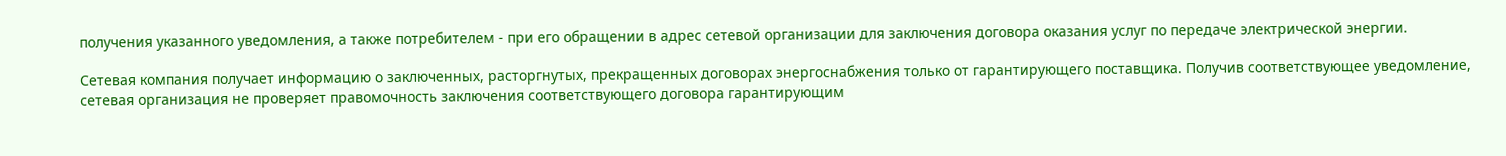получения указанного уведомления, а также потребителем - при его обращении в адрес сетевой организации для заключения договора оказания услуг по передаче электрической энергии.

Сетевая компания получает информацию о заключенных, расторгнутых, прекращенных договорах энергоснабжения только от гарантирующего поставщика. Получив соответствующее уведомление, сетевая организация не проверяет правомочность заключения соответствующего договора гарантирующим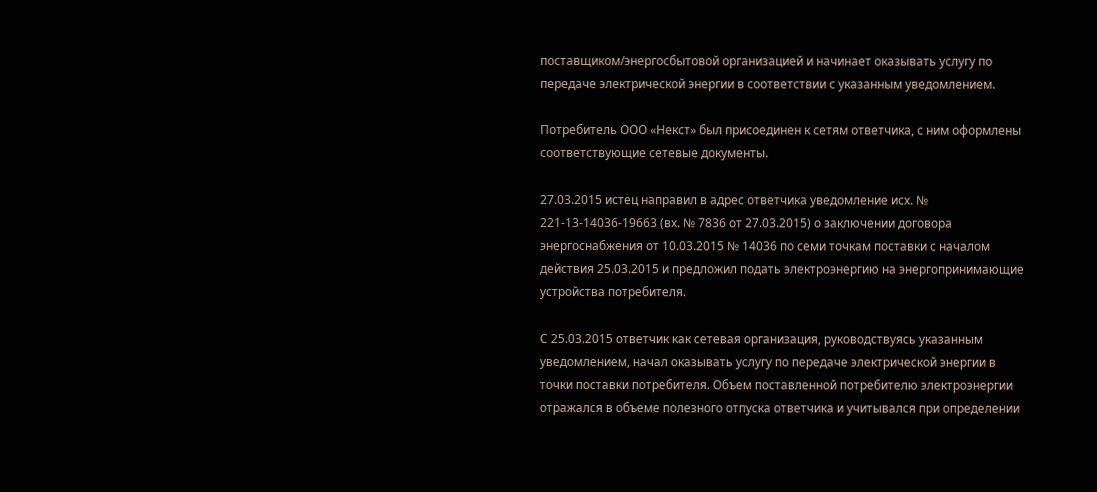поставщиком/энергосбытовой организацией и начинает оказывать услугу по передаче электрической энергии в соответствии с указанным уведомлением.

Потребитель ООО «Некст» был присоединен к сетям ответчика, с ним оформлены соответствующие сетевые документы.

27.03.2015 истец направил в адрес ответчика уведомление исх. № 221-13-14036-19663 (вх. № 7836 от 27.03.2015) о заключении договора энергоснабжения от 10.03.2015 № 14036 по семи точкам поставки с началом действия 25.03.2015 и предложил подать электроэнергию на энергопринимающие устройства потребителя.

С 25.03.2015 ответчик как сетевая организация, руководствуясь указанным уведомлением, начал оказывать услугу по передаче электрической энергии в точки поставки потребителя. Объем поставленной потребителю электроэнергии отражался в объеме полезного отпуска ответчика и учитывался при определении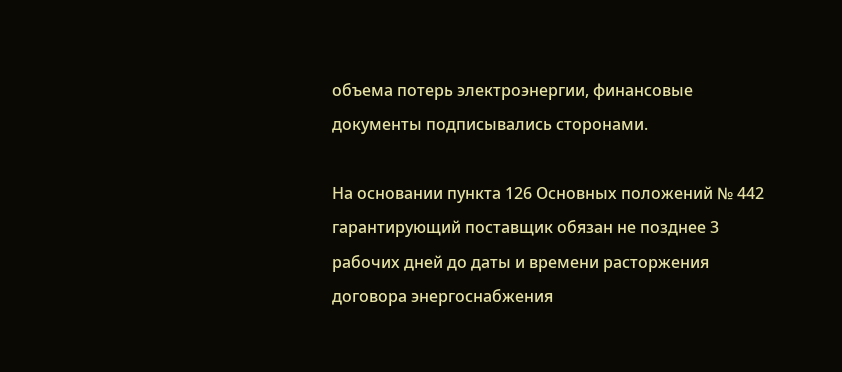объема потерь электроэнергии, финансовые документы подписывались сторонами.

На основании пункта 126 Основных положений № 442 гарантирующий поставщик обязан не позднее 3 рабочих дней до даты и времени расторжения договора энергоснабжения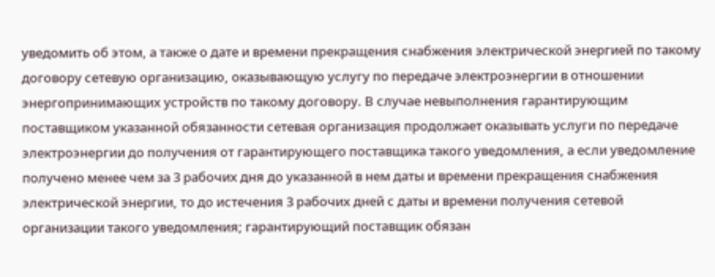уведомить об этом, а также о дате и времени прекращения снабжения электрической энергией по такому договору сетевую организацию, оказывающую услугу по передаче электроэнергии в отношении энергопринимающих устройств по такому договору. В случае невыполнения гарантирующим поставщиком указанной обязанности сетевая организация продолжает оказывать услуги по передаче электроэнергии до получения от гарантирующего поставщика такого уведомления, а если уведомление получено менее чем за 3 рабочих дня до указанной в нем даты и времени прекращения снабжения электрической энергии, то до истечения 3 рабочих дней с даты и времени получения сетевой организации такого уведомления; гарантирующий поставщик обязан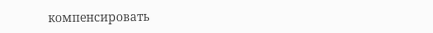компенсировать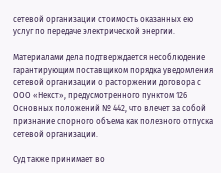сетевой организации стоимость оказанных ею услуг по передаче электрической энергии.

Материалами дела подтверждается несоблюдение гарантирующим поставщиком порядка уведомления сетевой организации о расторжении договора с ООО «Некст», предусмотренного пунктом 126 Основных положений № 442, что влечет за собой признание спорного объема как полезного отпуска сетевой организации.

Суд также принимает во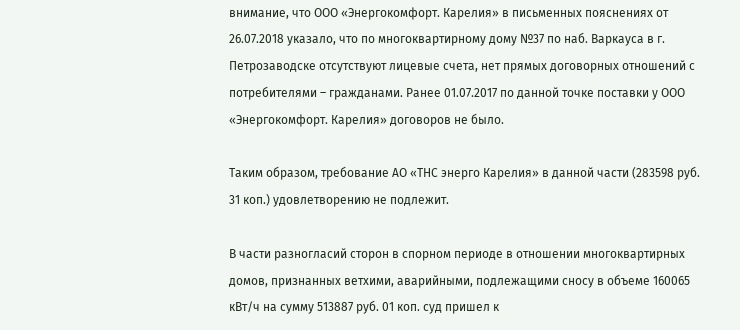внимание, что ООО «Энергокомфорт. Карелия» в письменных пояснениях от 26.07.2018 указало, что по многоквартирному дому №37 по наб. Варкауса в г. Петрозаводске отсутствуют лицевые счета, нет прямых договорных отношений с потребителями – гражданами. Ранее 01.07.2017 по данной точке поставки у ООО «Энергокомфорт. Карелия» договоров не было.

Таким образом, требование АО «ТНС энерго Карелия» в данной части (283598 руб. 31 коп.) удовлетворению не подлежит.

В части разногласий сторон в спорном периоде в отношении многоквартирных домов, признанных ветхими, аварийными, подлежащими сносу в объеме 160065 кВт/ч на сумму 513887 руб. 01 коп. суд пришел к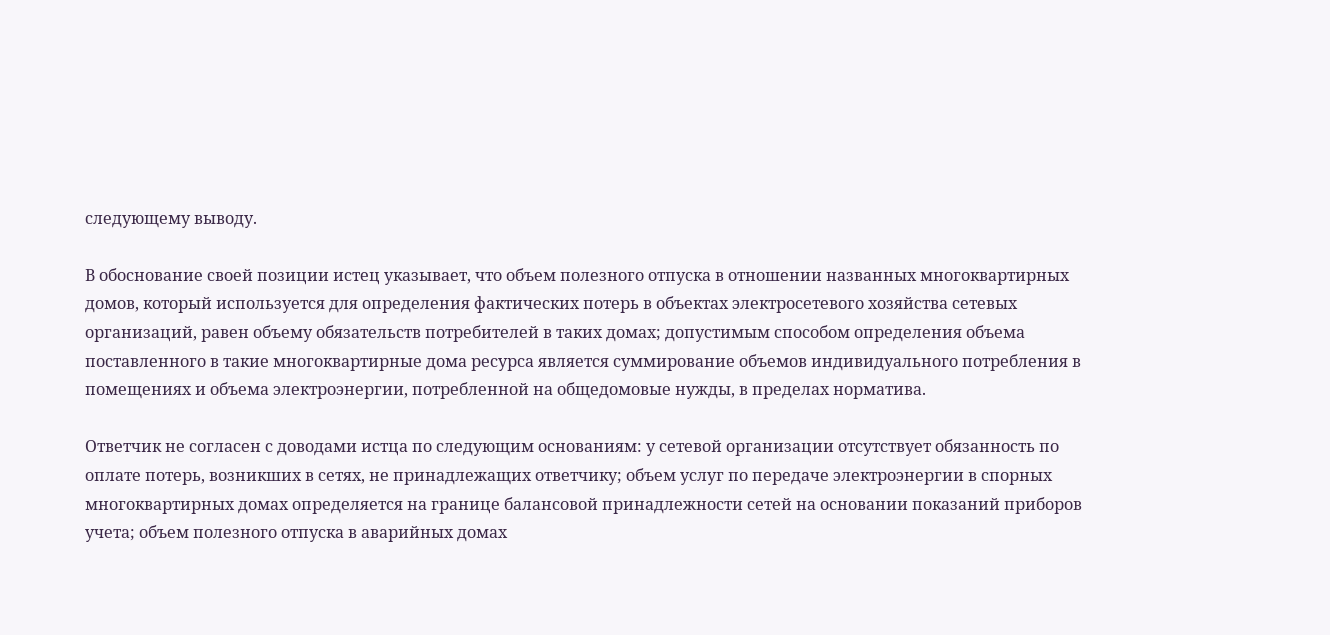следующему выводу.

В обоснование своей позиции истец указывает, что объем полезного отпуска в отношении названных многоквартирных домов, который используется для определения фактических потерь в объектах электросетевого хозяйства сетевых организаций, равен объему обязательств потребителей в таких домах; допустимым способом определения объема поставленного в такие многоквартирные дома ресурса является суммирование объемов индивидуального потребления в помещениях и объема электроэнергии, потребленной на общедомовые нужды, в пределах норматива.

Ответчик не согласен с доводами истца по следующим основаниям: у сетевой организации отсутствует обязанность по оплате потерь, возникших в сетях, не принадлежащих ответчику; объем услуг по передаче электроэнергии в спорных многоквартирных домах определяется на границе балансовой принадлежности сетей на основании показаний приборов учета; объем полезного отпуска в аварийных домах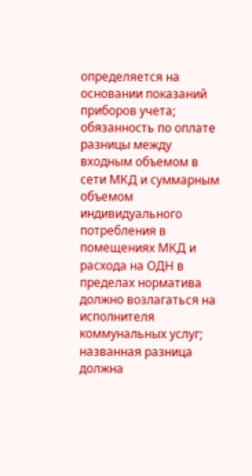определяется на основании показаний приборов учета; обязанность по оплате разницы между входным объемом в сети МКД и суммарным объемом индивидуального потребления в помещениях МКД и расхода на ОДН в пределах норматива должно возлагаться на исполнителя коммунальных услуг; названная разница должна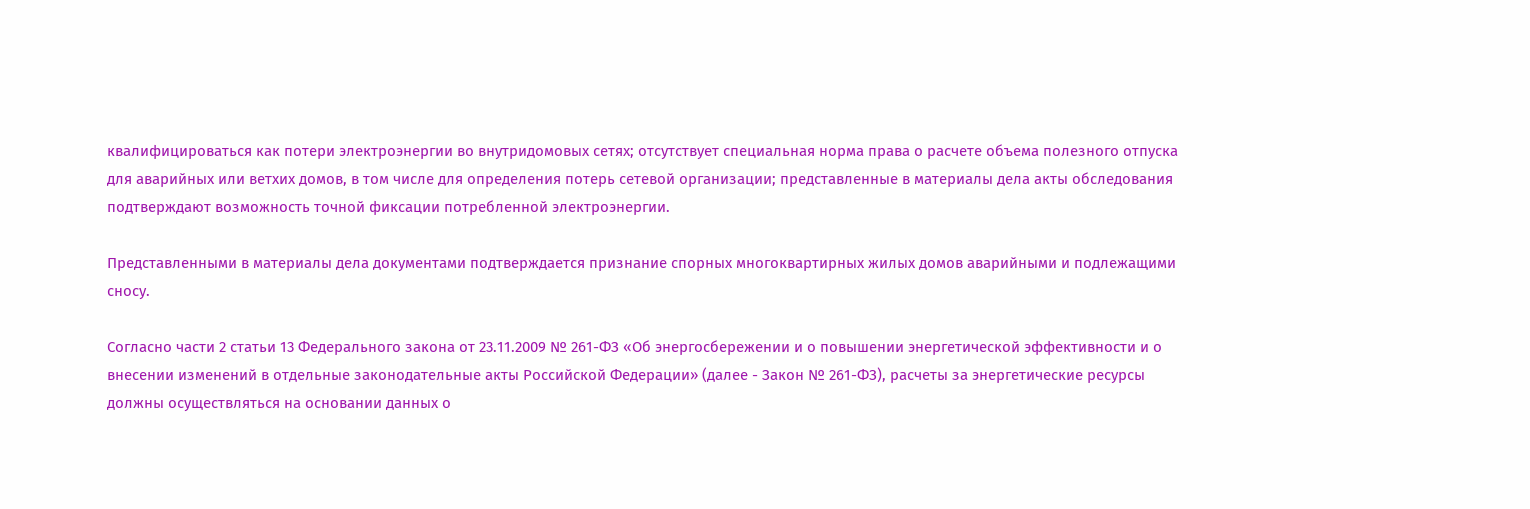квалифицироваться как потери электроэнергии во внутридомовых сетях; отсутствует специальная норма права о расчете объема полезного отпуска для аварийных или ветхих домов, в том числе для определения потерь сетевой организации; представленные в материалы дела акты обследования подтверждают возможность точной фиксации потребленной электроэнергии.

Представленными в материалы дела документами подтверждается признание спорных многоквартирных жилых домов аварийными и подлежащими сносу.

Согласно части 2 статьи 13 Федерального закона от 23.11.2009 № 261-ФЗ «Об энергосбережении и о повышении энергетической эффективности и о внесении изменений в отдельные законодательные акты Российской Федерации» (далее - Закон № 261-ФЗ), расчеты за энергетические ресурсы должны осуществляться на основании данных о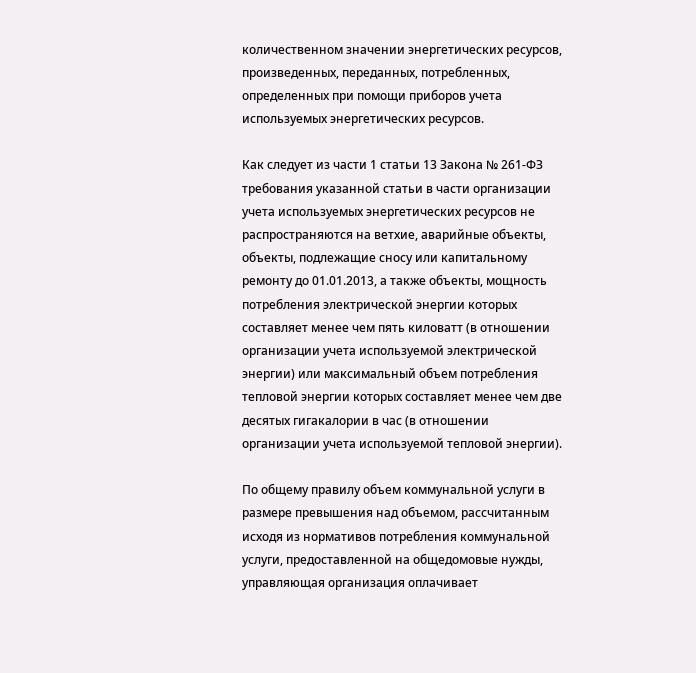количественном значении энергетических ресурсов, произведенных, переданных, потребленных, определенных при помощи приборов учета используемых энергетических ресурсов.

Как следует из части 1 статьи 13 Закона № 261-ФЗ требования указанной статьи в части организации учета используемых энергетических ресурсов не распространяются на ветхие, аварийные объекты, объекты, подлежащие сносу или капитальному ремонту до 01.01.2013, а также объекты, мощность потребления электрической энергии которых составляет менее чем пять киловатт (в отношении организации учета используемой электрической энергии) или максимальный объем потребления тепловой энергии которых составляет менее чем две десятых гигакалории в час (в отношении организации учета используемой тепловой энергии).

По общему правилу объем коммунальной услуги в размере превышения над объемом, рассчитанным исходя из нормативов потребления коммунальной услуги, предоставленной на общедомовые нужды, управляющая организация оплачивает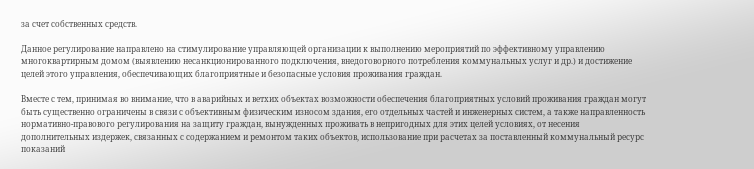за счет собственных средств.

Данное регулирование направлено на стимулирование управляющей организации к выполнению мероприятий по эффективному управлению многоквартирным домом (выявлению несанкционированного подключения, внедоговорного потребления коммунальных услуг и др.) и достижение целей этого управления, обеспечивающих благоприятные и безопасные условия проживания граждан.

Вместе с тем, принимая во внимание, что в аварийных и ветхих объектах возможности обеспечения благоприятных условий проживания граждан могут быть существенно ограничены в связи с объективным физическим износом здания, его отдельных частей и инженерных систем, а также направленность нормативно-правового регулирования на защиту граждан, вынужденных проживать в непригодных для этих целей условиях, от несения дополнительных издержек, связанных с содержанием и ремонтом таких объектов, использование при расчетах за поставленный коммунальный ресурс показаний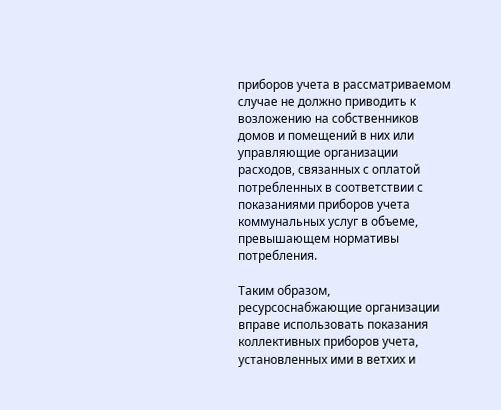приборов учета в рассматриваемом случае не должно приводить к возложению на собственников домов и помещений в них или управляющие организации расходов, связанных с оплатой потребленных в соответствии с показаниями приборов учета коммунальных услуг в объеме, превышающем нормативы потребления.

Таким образом, ресурсоснабжающие организации вправе использовать показания коллективных приборов учета, установленных ими в ветхих и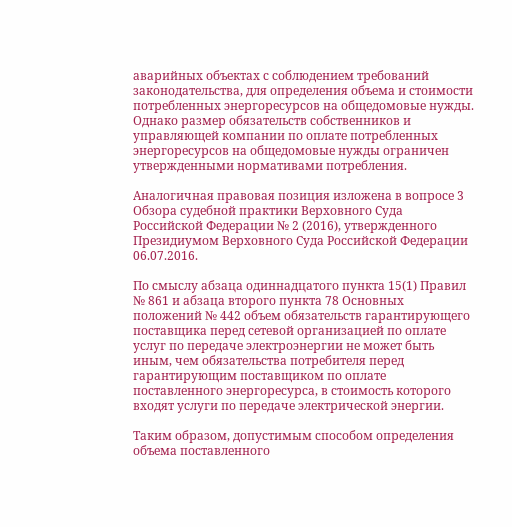аварийных объектах с соблюдением требований законодательства, для определения объема и стоимости потребленных энергоресурсов на общедомовые нужды. Однако размер обязательств собственников и управляющей компании по оплате потребленных энергоресурсов на общедомовые нужды ограничен утвержденными нормативами потребления.

Аналогичная правовая позиция изложена в вопросе 3 Обзора судебной практики Верховного Суда Российской Федерации № 2 (2016), утвержденного Президиумом Верховного Суда Российской Федерации 06.07.2016.

По смыслу абзаца одиннадцатого пункта 15(1) Правил № 861 и абзаца второго пункта 78 Основных положений № 442 объем обязательств гарантирующего поставщика перед сетевой организацией по оплате услуг по передаче электроэнергии не может быть иным, чем обязательства потребителя перед гарантирующим поставщиком по оплате поставленного энергоресурса, в стоимость которого входят услуги по передаче электрической энергии.

Таким образом, допустимым способом определения объема поставленного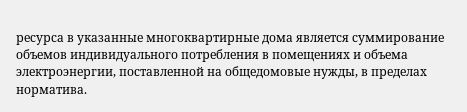ресурса в указанные многоквартирные дома является суммирование объемов индивидуального потребления в помещениях и объема электроэнергии, поставленной на общедомовые нужды, в пределах норматива.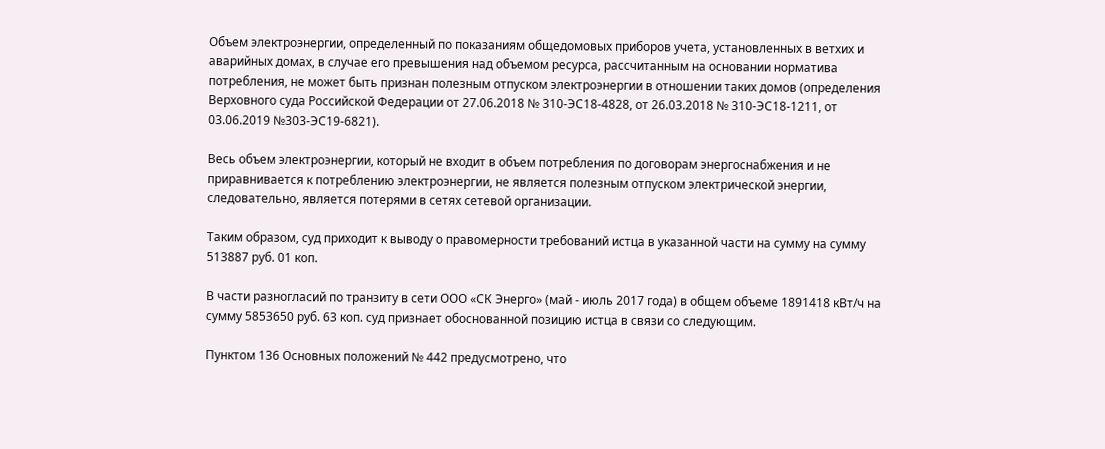Объем электроэнергии, определенный по показаниям общедомовых приборов учета, установленных в ветхих и аварийных домах, в случае его превышения над объемом ресурса, рассчитанным на основании норматива потребления, не может быть признан полезным отпуском электроэнергии в отношении таких домов (определения Верховного суда Российской Федерации от 27.06.2018 № 310-ЭС18-4828, от 26.03.2018 № 310-ЭС18-1211, от 03.06.2019 №303-ЭС19-6821).

Весь объем электроэнергии, который не входит в объем потребления по договорам энергоснабжения и не приравнивается к потреблению электроэнергии, не является полезным отпуском электрической энергии, следовательно, является потерями в сетях сетевой организации.

Таким образом, суд приходит к выводу о правомерности требований истца в указанной части на сумму на сумму 513887 руб. 01 коп.

В части разногласий по транзиту в сети ООО «СК Энерго» (май - июль 2017 года) в общем объеме 1891418 кВт/ч на сумму 5853650 руб. 63 коп. суд признает обоснованной позицию истца в связи со следующим.

Пунктом 136 Основных положений № 442 предусмотрено, что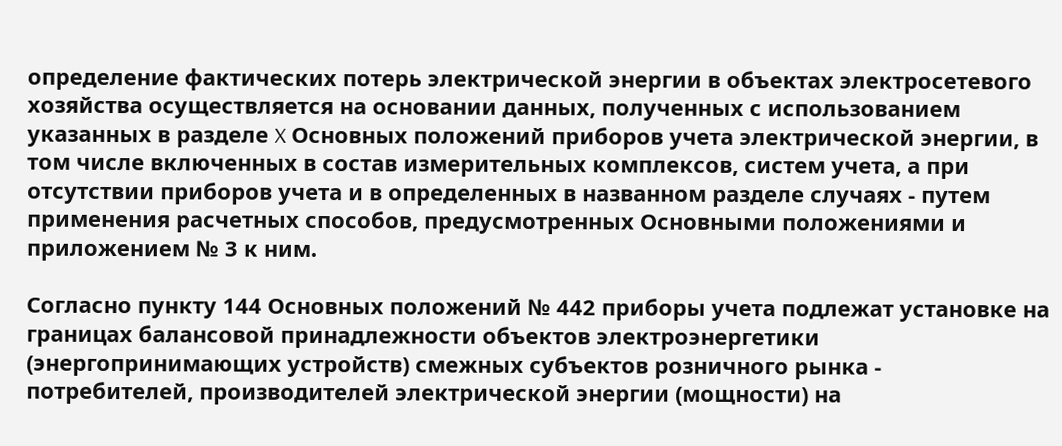определение фактических потерь электрической энергии в объектах электросетевого хозяйства осуществляется на основании данных, полученных с использованием указанных в разделе X Основных положений приборов учета электрической энергии, в том числе включенных в состав измерительных комплексов, систем учета, а при отсутствии приборов учета и в определенных в названном разделе случаях - путем применения расчетных способов, предусмотренных Основными положениями и приложением № 3 к ним.

Согласно пункту 144 Основных положений № 442 приборы учета подлежат установке на границах балансовой принадлежности объектов электроэнергетики (энергопринимающих устройств) смежных субъектов розничного рынка - потребителей, производителей электрической энергии (мощности) на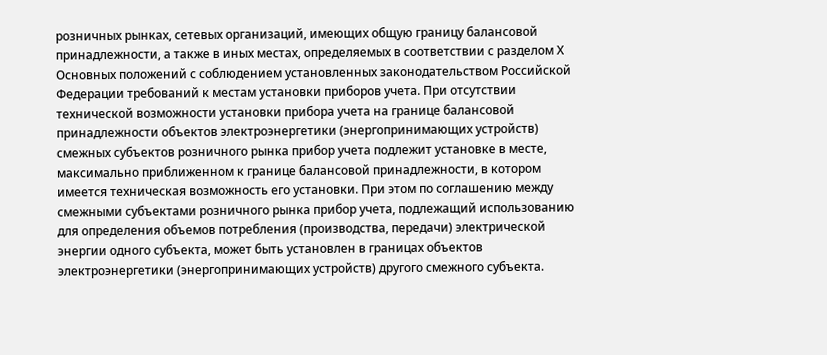розничных рынках, сетевых организаций, имеющих общую границу балансовой принадлежности, а также в иных местах, определяемых в соответствии с разделом Х Основных положений с соблюдением установленных законодательством Российской Федерации требований к местам установки приборов учета. При отсутствии технической возможности установки прибора учета на границе балансовой принадлежности объектов электроэнергетики (энергопринимающих устройств) смежных субъектов розничного рынка прибор учета подлежит установке в месте, максимально приближенном к границе балансовой принадлежности, в котором имеется техническая возможность его установки. При этом по соглашению между смежными субъектами розничного рынка прибор учета, подлежащий использованию для определения объемов потребления (производства, передачи) электрической энергии одного субъекта, может быть установлен в границах объектов электроэнергетики (энергопринимающих устройств) другого смежного субъекта.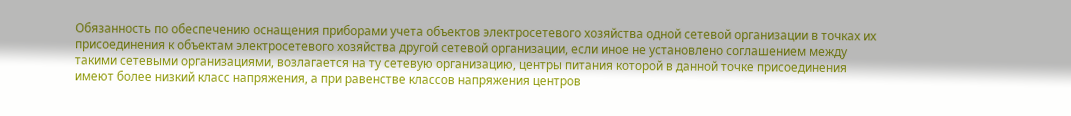Обязанность по обеспечению оснащения приборами учета объектов электросетевого хозяйства одной сетевой организации в точках их присоединения к объектам электросетевого хозяйства другой сетевой организации, если иное не установлено соглашением между такими сетевыми организациями, возлагается на ту сетевую организацию, центры питания которой в данной точке присоединения имеют более низкий класс напряжения, а при равенстве классов напряжения центров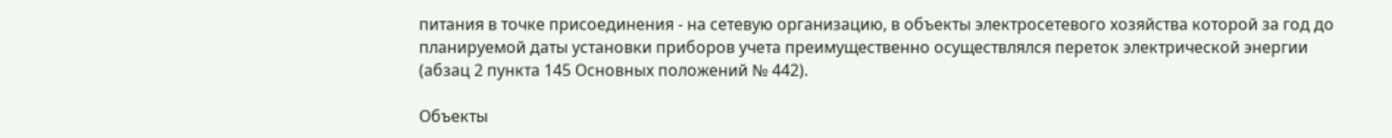питания в точке присоединения - на сетевую организацию, в объекты электросетевого хозяйства которой за год до планируемой даты установки приборов учета преимущественно осуществлялся переток электрической энергии (абзац 2 пункта 145 Основных положений № 442).

Объекты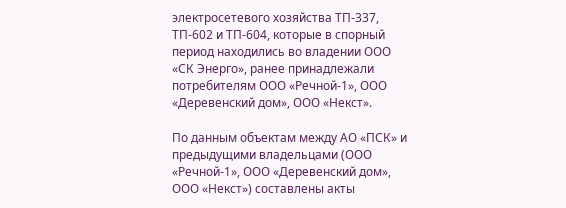электросетевого хозяйства ТП-337, ТП-602 и ТП-604, которые в спорный период находились во владении ООО «СК Энерго», ранее принадлежали потребителям ООО «Речной-1», ООО «Деревенский дом», ООО «Некст».

По данным объектам между АО «ПСК» и предыдущими владельцами (ООО «Речной-1», ООО «Деревенский дом», ООО «Некст») составлены акты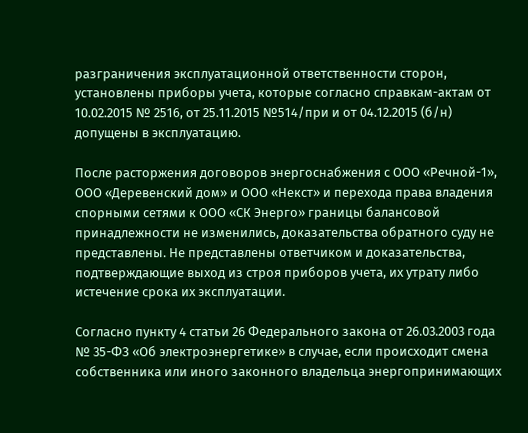разграничения эксплуатационной ответственности сторон, установлены приборы учета, которые согласно справкам-актам от 10.02.2015 № 2516, от 25.11.2015 №514/при и от 04.12.2015 (б/н) допущены в эксплуатацию.

После расторжения договоров энергоснабжения с ООО «Речной-1», ООО «Деревенский дом» и ООО «Некст» и перехода права владения спорными сетями к ООО «СК Энерго» границы балансовой принадлежности не изменились, доказательства обратного суду не представлены. Не представлены ответчиком и доказательства, подтверждающие выход из строя приборов учета, их утрату либо истечение срока их эксплуатации.

Согласно пункту 4 статьи 26 Федерального закона от 26.03.2003 года № 35-ФЗ «Об электроэнергетике» в случае, если происходит смена собственника или иного законного владельца энергопринимающих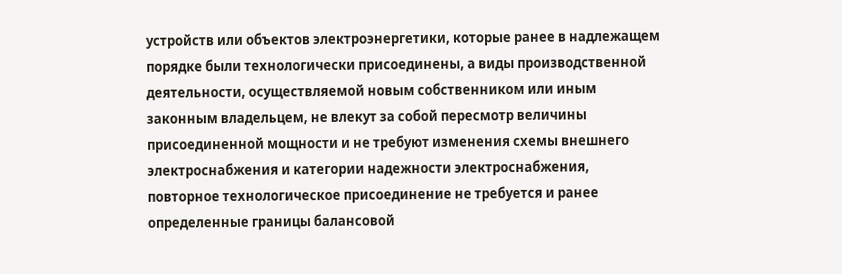устройств или объектов электроэнергетики, которые ранее в надлежащем порядке были технологически присоединены, а виды производственной деятельности, осуществляемой новым собственником или иным законным владельцем, не влекут за собой пересмотр величины присоединенной мощности и не требуют изменения схемы внешнего электроснабжения и категории надежности электроснабжения, повторное технологическое присоединение не требуется и ранее определенные границы балансовой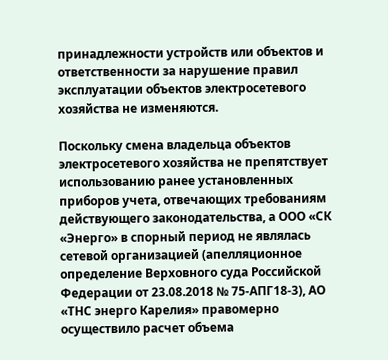принадлежности устройств или объектов и ответственности за нарушение правил эксплуатации объектов электросетевого хозяйства не изменяются.

Поскольку смена владельца объектов электросетевого хозяйства не препятствует использованию ранее установленных приборов учета, отвечающих требованиям действующего законодательства, а ООО «СК «Энерго» в спорный период не являлась сетевой организацией (апелляционное определение Верховного суда Российской Федерации от 23.08.2018 № 75-АПГ18-3), АО «ТНС энерго Карелия» правомерно осуществило расчет объема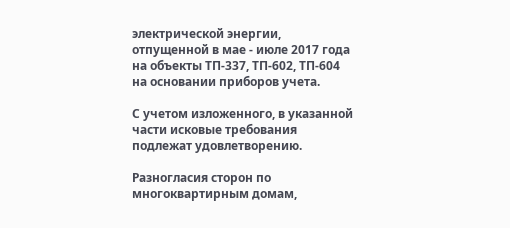электрической энергии, отпущенной в мае - июле 2017 года на объекты ТП-337, ТП-602, ТП-604 на основании приборов учета.

С учетом изложенного, в указанной части исковые требования подлежат удовлетворению.

Разногласия сторон по многоквартирным домам,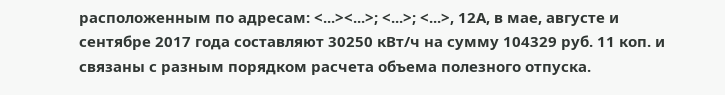расположенным по адресам: <...><...>; <...>; <...>, 12А, в мае, августе и сентябре 2017 года составляют 30250 кВт/ч на сумму 104329 руб. 11 коп. и связаны с разным порядком расчета объема полезного отпуска.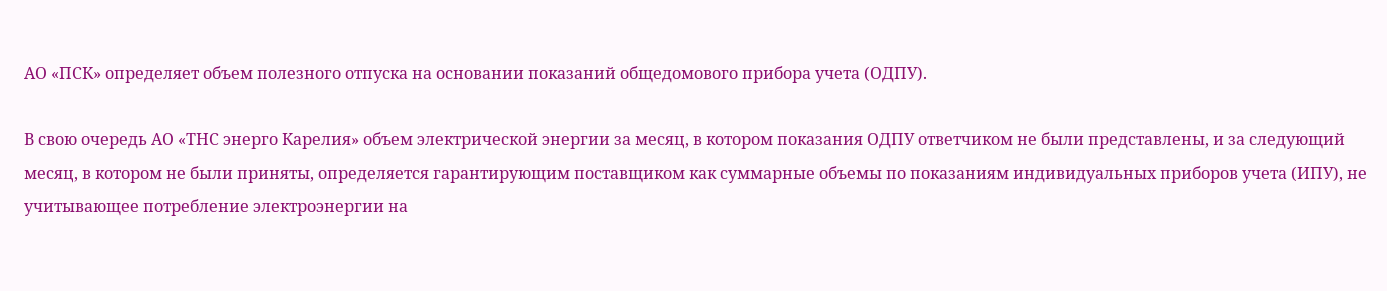АО «ПСК» определяет объем полезного отпуска на основании показаний общедомового прибора учета (ОДПУ).

В свою очередь АО «ТНС энерго Карелия» объем электрической энергии за месяц, в котором показания ОДПУ ответчиком не были представлены, и за следующий месяц, в котором не были приняты, определяется гарантирующим поставщиком как суммарные объемы по показаниям индивидуальных приборов учета (ИПУ), не учитывающее потребление электроэнергии на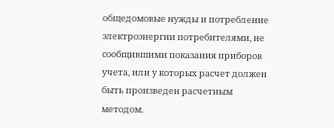общедомовые нужды и потребление электроэнергии потребителями, не сообщившими показания приборов учета, или у которых расчет должен быть произведен расчетным методом.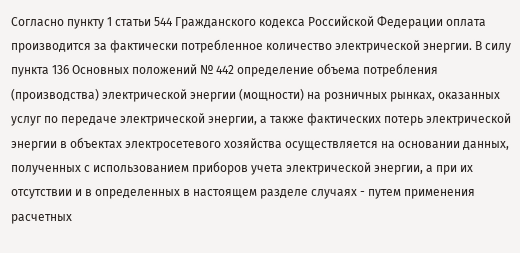Согласно пункту 1 статьи 544 Гражданского кодекса Российской Федерации оплата производится за фактически потребленное количество электрической энергии. В силу пункта 136 Основных положений № 442 определение объема потребления (производства) электрической энергии (мощности) на розничных рынках, оказанных услуг по передаче электрической энергии, а также фактических потерь электрической энергии в объектах электросетевого хозяйства осуществляется на основании данных, полученных с использованием приборов учета электрической энергии, а при их отсутствии и в определенных в настоящем разделе случаях - путем применения расчетных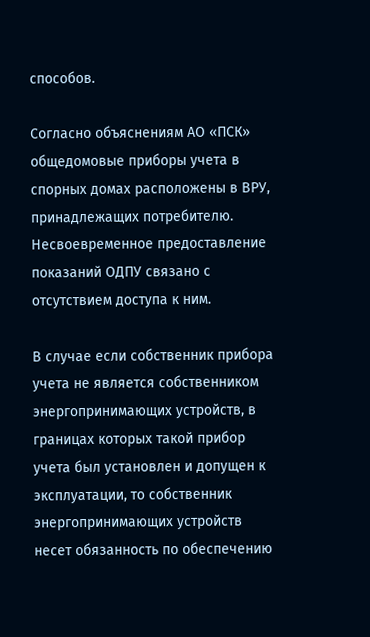способов.

Согласно объяснениям АО «ПСК» общедомовые приборы учета в спорных домах расположены в ВРУ, принадлежащих потребителю. Несвоевременное предоставление показаний ОДПУ связано с отсутствием доступа к ним.

В случае если собственник прибора учета не является собственником энергопринимающих устройств, в границах которых такой прибор учета был установлен и допущен к эксплуатации, то собственник энергопринимающих устройств несет обязанность по обеспечению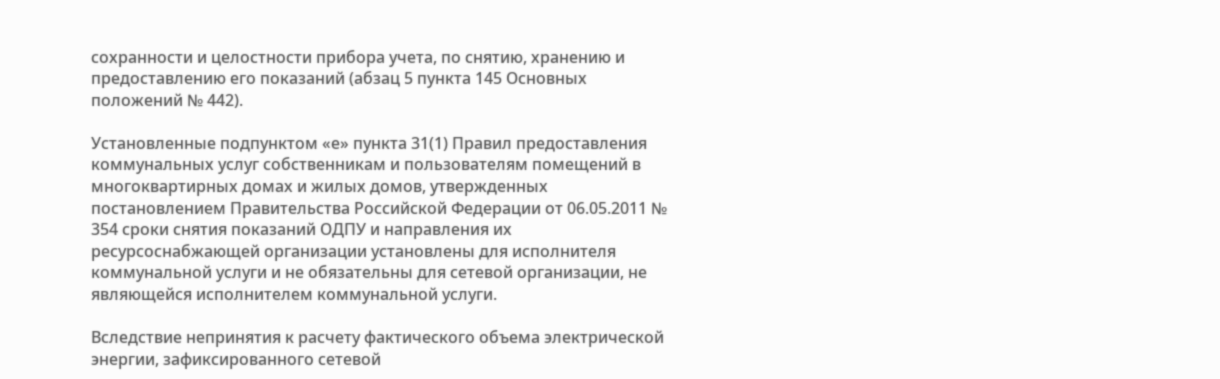сохранности и целостности прибора учета, по снятию, хранению и предоставлению его показаний (абзац 5 пункта 145 Основных положений № 442).

Установленные подпунктом «е» пункта 31(1) Правил предоставления коммунальных услуг собственникам и пользователям помещений в многоквартирных домах и жилых домов, утвержденных постановлением Правительства Российской Федерации от 06.05.2011 № 354 сроки снятия показаний ОДПУ и направления их ресурсоснабжающей организации установлены для исполнителя коммунальной услуги и не обязательны для сетевой организации, не являющейся исполнителем коммунальной услуги.

Вследствие непринятия к расчету фактического объема электрической энергии, зафиксированного сетевой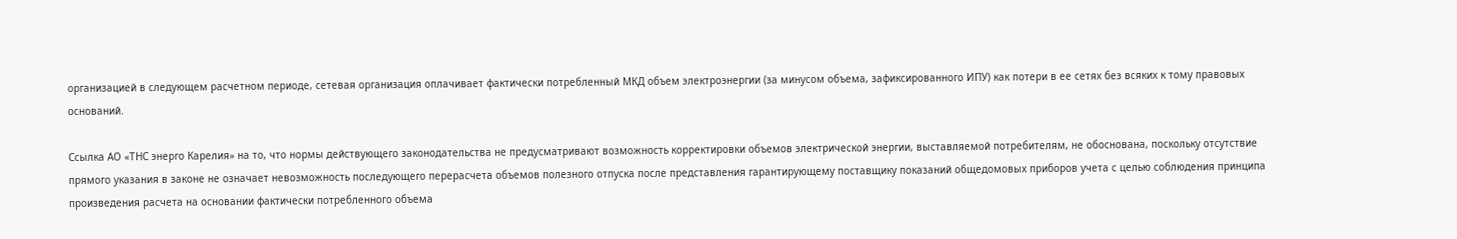организацией в следующем расчетном периоде, сетевая организация оплачивает фактически потребленный МКД объем электроэнергии (за минусом объема, зафиксированного ИПУ) как потери в ее сетях без всяких к тому правовых оснований.

Ссылка АО «ТНС энерго Карелия» на то, что нормы действующего законодательства не предусматривают возможность корректировки объемов электрической энергии, выставляемой потребителям, не обоснована, поскольку отсутствие прямого указания в законе не означает невозможность последующего перерасчета объемов полезного отпуска после представления гарантирующему поставщику показаний общедомовых приборов учета с целью соблюдения принципа произведения расчета на основании фактически потребленного объема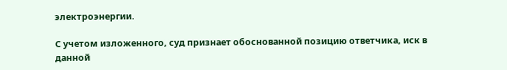электроэнергии.

С учетом изложенного, суд признает обоснованной позицию ответчика, иск в данной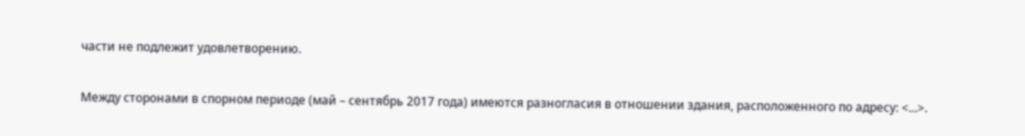части не подлежит удовлетворению.

Между сторонами в спорном периоде (май – сентябрь 2017 года) имеются разногласия в отношении здания, расположенного по адресу: <...>.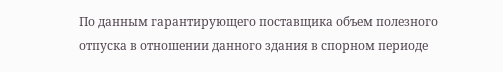По данным гарантирующего поставщика объем полезного отпуска в отношении данного здания в спорном периоде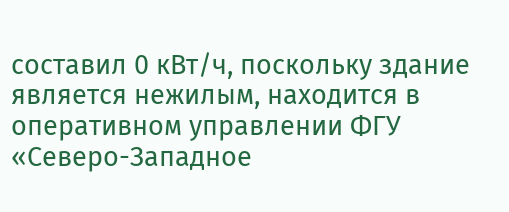составил 0 кВт/ч, поскольку здание является нежилым, находится в оперативном управлении ФГУ «Северо-Западное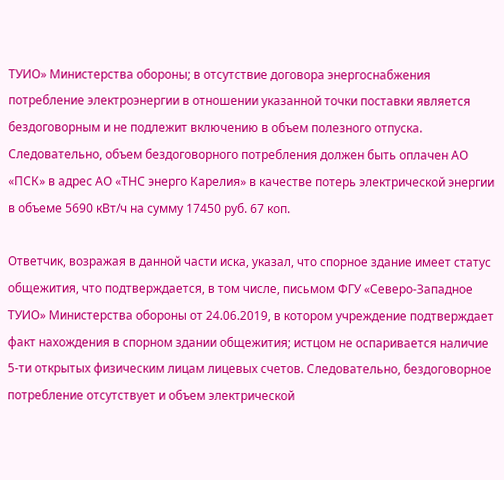ТУИО» Министерства обороны; в отсутствие договора энергоснабжения потребление электроэнергии в отношении указанной точки поставки является бездоговорным и не подлежит включению в объем полезного отпуска. Следовательно, объем бездоговорного потребления должен быть оплачен АО «ПСК» в адрес АО «ТНС энерго Карелия» в качестве потерь электрической энергии в объеме 5690 кВт/ч на сумму 17450 руб. 67 коп.

Ответчик, возражая в данной части иска, указал, что спорное здание имеет статус общежития, что подтверждается, в том числе, письмом ФГУ «Северо-Западное ТУИО» Министерства обороны от 24.06.2019, в котором учреждение подтверждает факт нахождения в спорном здании общежития; истцом не оспаривается наличие 5-ти открытых физическим лицам лицевых счетов. Следовательно, бездоговорное потребление отсутствует и объем электрической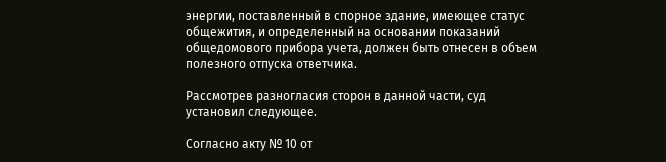энергии, поставленный в спорное здание, имеющее статус общежития, и определенный на основании показаний общедомового прибора учета, должен быть отнесен в объем полезного отпуска ответчика.

Рассмотрев разногласия сторон в данной части, суд установил следующее.

Согласно акту № 10 от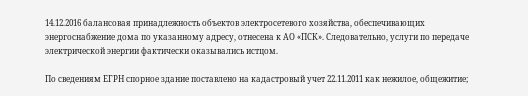14.12.2016 балансовая принадлежность объектов электросетевого хозяйства, обеспечивающих энергоснабжение дома по указанному адресу, отнесена к АО «ПСК». Следовательно, услуги по передаче электрической энергии фактически оказывались истцом.

По сведениям ЕГРН спорное здание поставлено на кадастровый учет 22.11.2011 как нежилое, общежитие;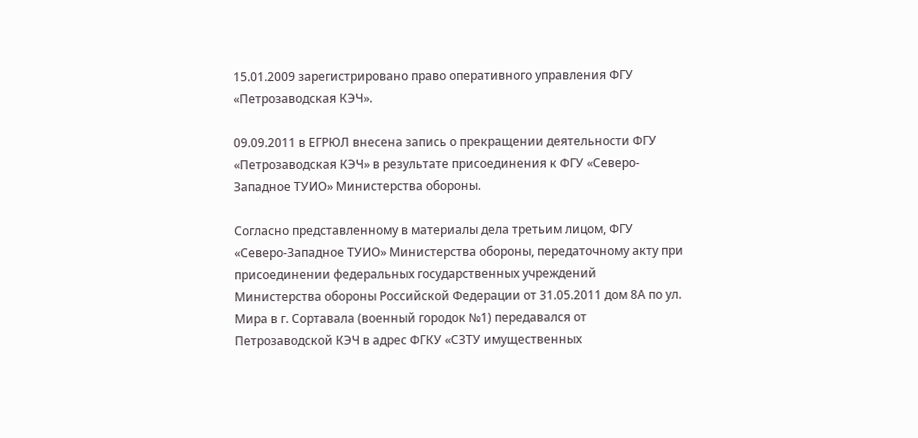15.01.2009 зарегистрировано право оперативного управления ФГУ «Петрозаводская КЭЧ».

09.09.2011 в ЕГРЮЛ внесена запись о прекращении деятельности ФГУ «Петрозаводская КЭЧ» в результате присоединения к ФГУ «Северо-Западное ТУИО» Министерства обороны.

Согласно представленному в материалы дела третьим лицом, ФГУ «Северо-Западное ТУИО» Министерства обороны, передаточному акту при присоединении федеральных государственных учреждений Министерства обороны Российской Федерации от 31.05.2011 дом 8А по ул. Мира в г. Сортавала (военный городок №1) передавался от Петрозаводской КЭЧ в адрес ФГКУ «СЗТУ имущественных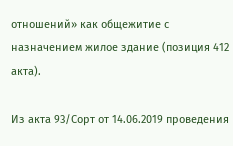отношений» как общежитие с назначением жилое здание (позиция 412 акта).

Из акта 93/Сорт от 14.06.2019 проведения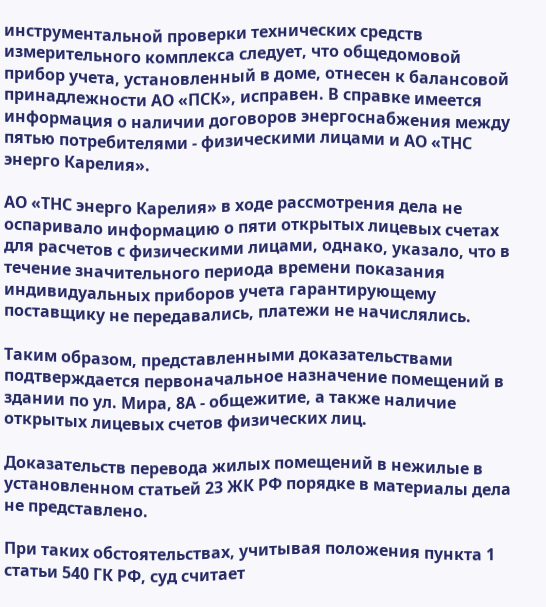инструментальной проверки технических средств измерительного комплекса следует, что общедомовой прибор учета, установленный в доме, отнесен к балансовой принадлежности АО «ПСК», исправен. В справке имеется информация о наличии договоров энергоснабжения между пятью потребителями - физическими лицами и АО «ТНС энерго Карелия».

АО «ТНС энерго Карелия» в ходе рассмотрения дела не оспаривало информацию о пяти открытых лицевых счетах для расчетов с физическими лицами, однако, указало, что в течение значительного периода времени показания индивидуальных приборов учета гарантирующему поставщику не передавались, платежи не начислялись.

Таким образом, представленными доказательствами подтверждается первоначальное назначение помещений в здании по ул. Мира, 8А - общежитие, а также наличие открытых лицевых счетов физических лиц.

Доказательств перевода жилых помещений в нежилые в установленном статьей 23 ЖК РФ порядке в материалы дела не представлено.

При таких обстоятельствах, учитывая положения пункта 1 статьи 540 ГК РФ, суд считает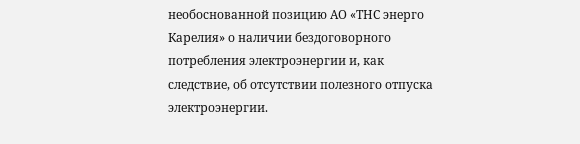необоснованной позицию АО «ТНС энерго Карелия» о наличии бездоговорного потребления электроэнергии и, как следствие, об отсутствии полезного отпуска электроэнергии.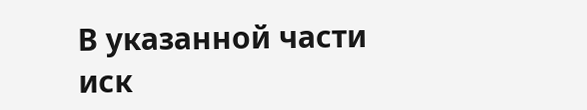В указанной части иск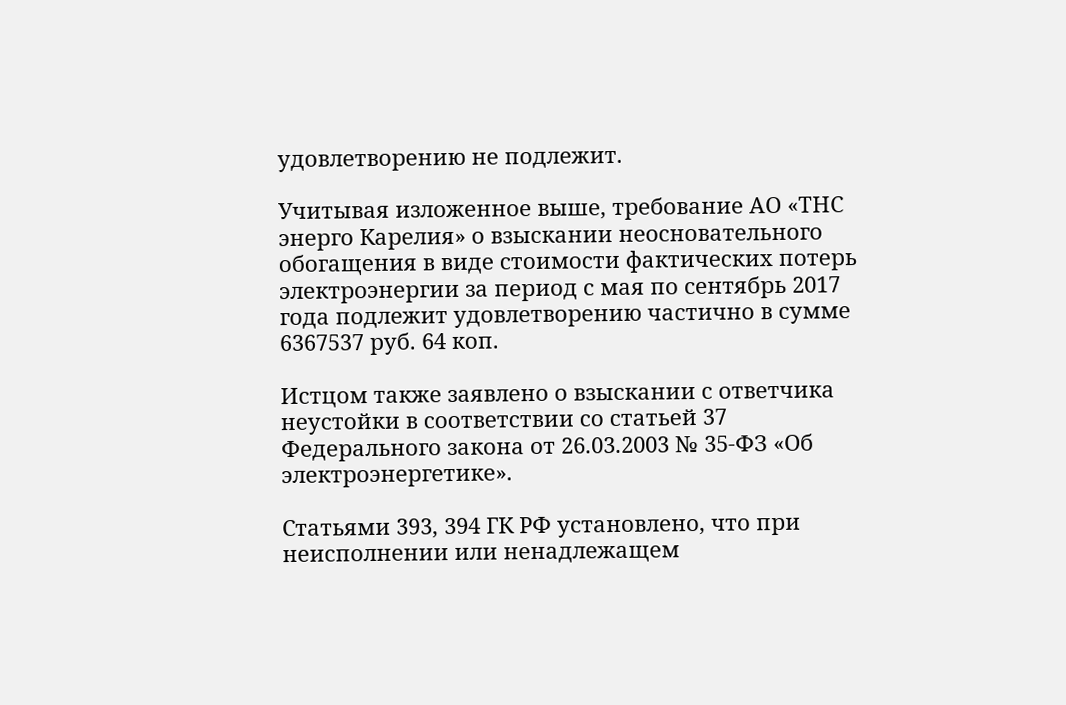удовлетворению не подлежит.

Учитывая изложенное выше, требование АО «ТНС энерго Карелия» о взыскании неосновательного обогащения в виде стоимости фактических потерь электроэнергии за период с мая по сентябрь 2017 года подлежит удовлетворению частично в сумме 6367537 руб. 64 коп.

Истцом также заявлено о взыскании с ответчика неустойки в соответствии со статьей 37 Федерального закона от 26.03.2003 № 35-ФЗ «Об электроэнергетике».

Статьями 393, 394 ГК РФ установлено, что при неисполнении или ненадлежащем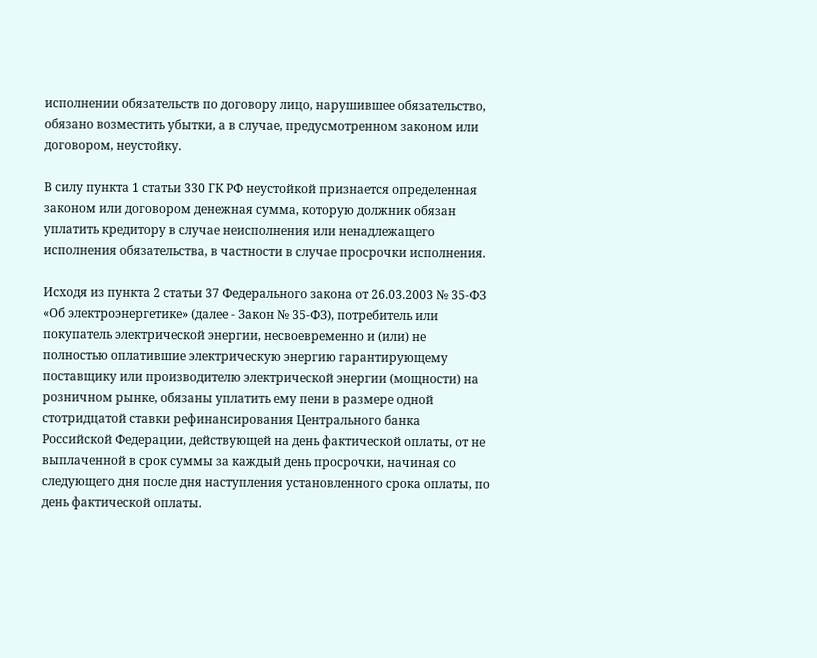исполнении обязательств по договору лицо, нарушившее обязательство, обязано возместить убытки, а в случае, предусмотренном законом или договором, неустойку.

В силу пункта 1 статьи 330 ГК РФ неустойкой признается определенная законом или договором денежная сумма, которую должник обязан уплатить кредитору в случае неисполнения или ненадлежащего исполнения обязательства, в частности в случае просрочки исполнения.

Исходя из пункта 2 статьи 37 Федерального закона от 26.03.2003 № 35-ФЗ «Об электроэнергетике» (далее - Закон № 35-ФЗ), потребитель или покупатель электрической энергии, несвоевременно и (или) не полностью оплатившие электрическую энергию гарантирующему поставщику или производителю электрической энергии (мощности) на розничном рынке, обязаны уплатить ему пени в размере одной стотридцатой ставки рефинансирования Центрального банка Российской Федерации, действующей на день фактической оплаты, от не выплаченной в срок суммы за каждый день просрочки, начиная со следующего дня после дня наступления установленного срока оплаты, по день фактической оплаты.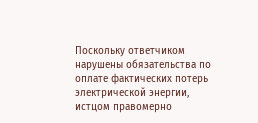Поскольку ответчиком нарушены обязательства по оплате фактических потерь электрической энергии, истцом правомерно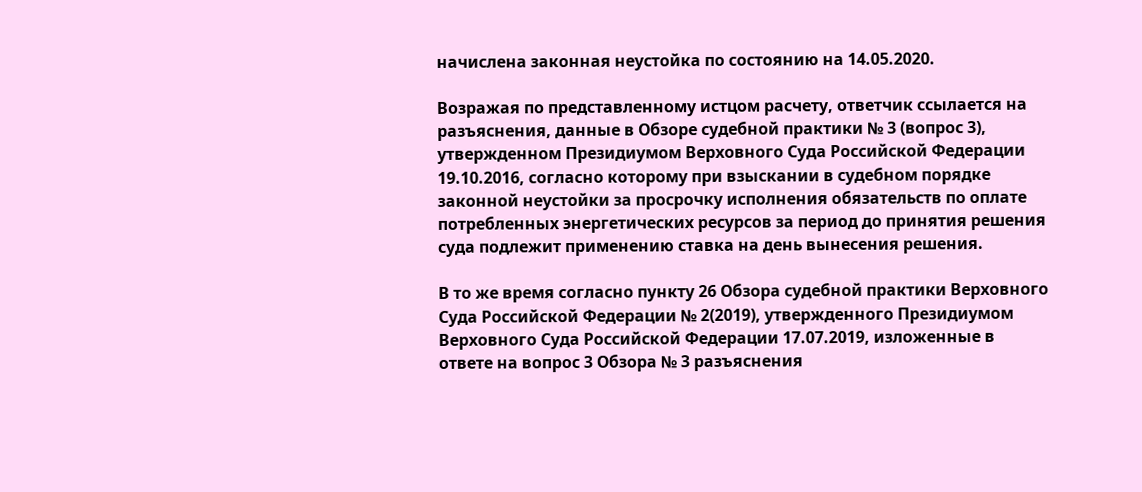начислена законная неустойка по состоянию на 14.05.2020.

Возражая по представленному истцом расчету, ответчик ссылается на разъяснения, данные в Обзоре судебной практики № 3 (вопрос 3), утвержденном Президиумом Верховного Суда Российской Федерации 19.10.2016, согласно которому при взыскании в судебном порядке законной неустойки за просрочку исполнения обязательств по оплате потребленных энергетических ресурсов за период до принятия решения суда подлежит применению ставка на день вынесения решения.

В то же время согласно пункту 26 Обзора судебной практики Верховного Суда Российской Федерации № 2(2019), утвержденного Президиумом Верховного Суда Российской Федерации 17.07.2019, изложенные в ответе на вопрос 3 Обзора № 3 разъяснения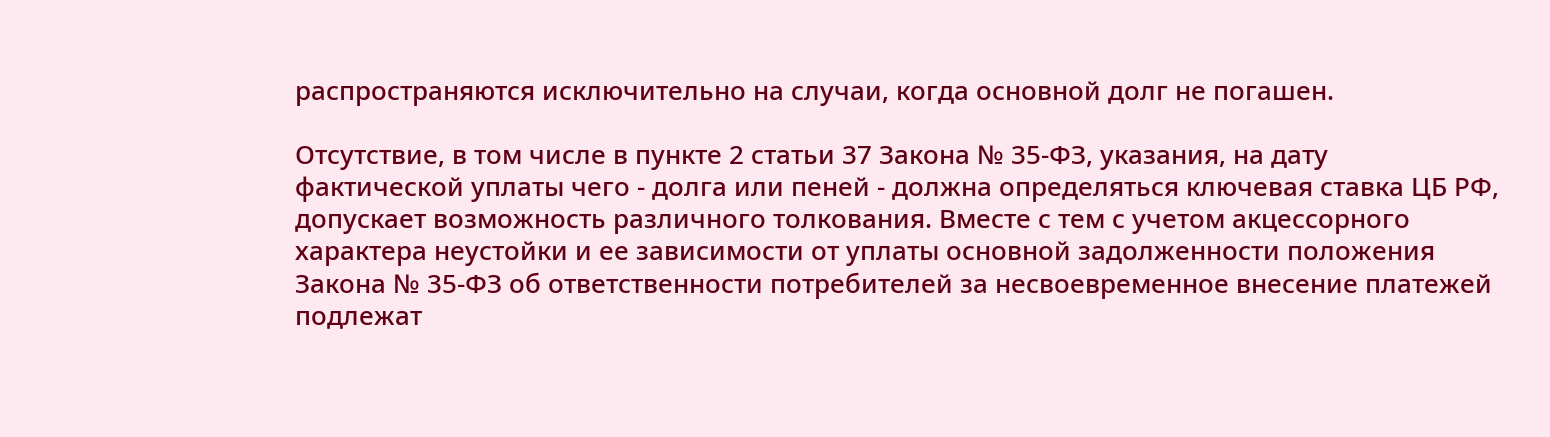распространяются исключительно на случаи, когда основной долг не погашен.

Отсутствие, в том числе в пункте 2 статьи 37 Закона № 35-ФЗ, указания, на дату фактической уплаты чего - долга или пеней - должна определяться ключевая ставка ЦБ РФ, допускает возможность различного толкования. Вместе с тем с учетом акцессорного характера неустойки и ее зависимости от уплаты основной задолженности положения Закона № 35-ФЗ об ответственности потребителей за несвоевременное внесение платежей подлежат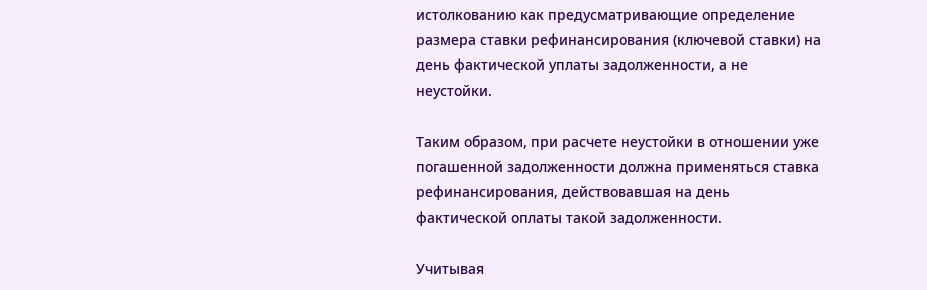истолкованию как предусматривающие определение размера ставки рефинансирования (ключевой ставки) на день фактической уплаты задолженности, а не неустойки.

Таким образом, при расчете неустойки в отношении уже погашенной задолженности должна применяться ставка рефинансирования, действовавшая на день фактической оплаты такой задолженности.

Учитывая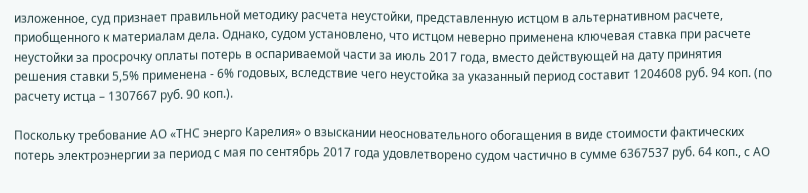изложенное, суд признает правильной методику расчета неустойки, представленную истцом в альтернативном расчете, приобщенного к материалам дела. Однако, судом установлено, что истцом неверно применена ключевая ставка при расчете неустойки за просрочку оплаты потерь в оспариваемой части за июль 2017 года, вместо действующей на дату принятия решения ставки 5,5% применена - 6% годовых, вследствие чего неустойка за указанный период составит 1204608 руб. 94 коп. (по расчету истца – 1307667 руб. 90 коп.).

Поскольку требование АО «ТНС энерго Карелия» о взыскании неосновательного обогащения в виде стоимости фактических потерь электроэнергии за период с мая по сентябрь 2017 года удовлетворено судом частично в сумме 6367537 руб. 64 коп., с АО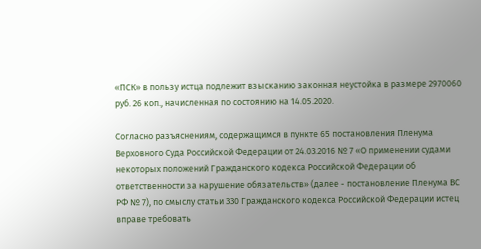«ПСК» в пользу истца подлежит взысканию законная неустойка в размере 2970060 руб. 26 коп., начисленная по состоянию на 14.05.2020.

Согласно разъяснениям, содержащимся в пункте 65 постановления Пленума Верховного Суда Российской Федерации от 24.03.2016 № 7 «О применении судами некоторых положений Гражданского кодекса Российской Федерации об ответственности за нарушение обязательств» (далее - постановление Пленума ВС РФ № 7), по смыслу статьи 330 Гражданского кодекса Российской Федерации истец вправе требовать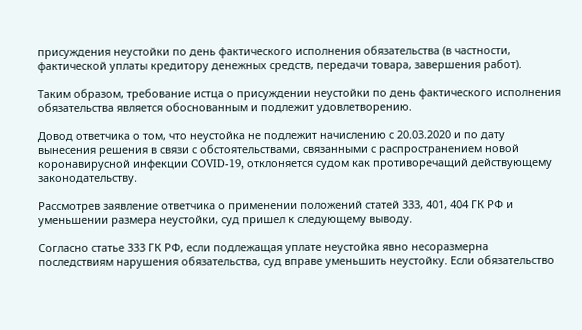присуждения неустойки по день фактического исполнения обязательства (в частности, фактической уплаты кредитору денежных средств, передачи товара, завершения работ).

Таким образом, требование истца о присуждении неустойки по день фактического исполнения обязательства является обоснованным и подлежит удовлетворению.

Довод ответчика о том, что неустойка не подлежит начислению с 20.03.2020 и по дату вынесения решения в связи с обстоятельствами, связанными с распространением новой коронавирусной инфекции COVID-19, отклоняется судом как противоречащий действующему законодательству.

Рассмотрев заявление ответчика о применении положений статей 333, 401, 404 ГК РФ и уменьшении размера неустойки, суд пришел к следующему выводу.

Согласно статье 333 ГК РФ, если подлежащая уплате неустойка явно несоразмерна последствиям нарушения обязательства, суд вправе уменьшить неустойку. Если обязательство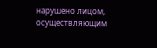нарушено лицом, осуществляющим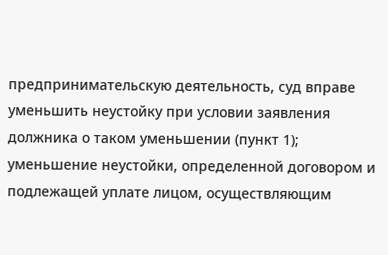предпринимательскую деятельность, суд вправе уменьшить неустойку при условии заявления должника о таком уменьшении (пункт 1); уменьшение неустойки, определенной договором и подлежащей уплате лицом, осуществляющим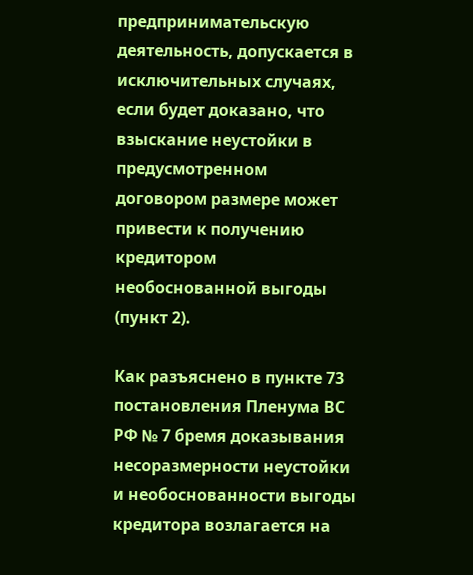предпринимательскую деятельность, допускается в исключительных случаях, если будет доказано, что взыскание неустойки в предусмотренном договором размере может привести к получению кредитором необоснованной выгоды (пункт 2).

Как разъяснено в пункте 73 постановления Пленума ВС РФ № 7 бремя доказывания несоразмерности неустойки и необоснованности выгоды кредитора возлагается на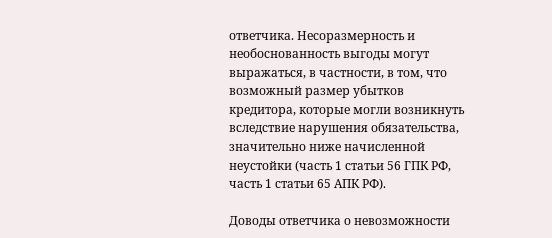ответчика. Несоразмерность и необоснованность выгоды могут выражаться, в частности, в том, что возможный размер убытков кредитора, которые могли возникнуть вследствие нарушения обязательства, значительно ниже начисленной неустойки (часть 1 статьи 56 ГПК РФ, часть 1 статьи 65 АПК РФ).

Доводы ответчика о невозможности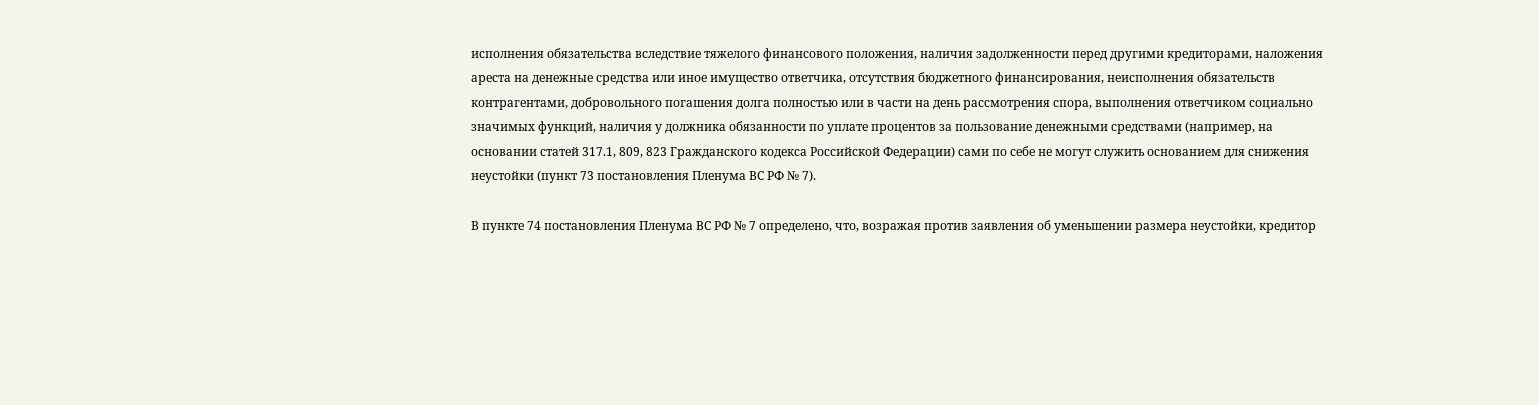исполнения обязательства вследствие тяжелого финансового положения, наличия задолженности перед другими кредиторами, наложения ареста на денежные средства или иное имущество ответчика, отсутствия бюджетного финансирования, неисполнения обязательств контрагентами, добровольного погашения долга полностью или в части на день рассмотрения спора, выполнения ответчиком социально значимых функций, наличия у должника обязанности по уплате процентов за пользование денежными средствами (например, на основании статей 317.1, 809, 823 Гражданского кодекса Российской Федерации) сами по себе не могут служить основанием для снижения неустойки (пункт 73 постановления Пленума ВС РФ № 7).

В пункте 74 постановления Пленума ВС РФ № 7 определено, что, возражая против заявления об уменьшении размера неустойки, кредитор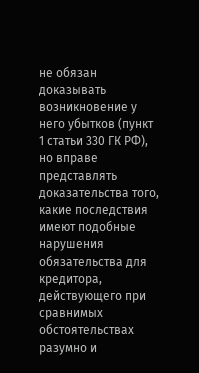не обязан доказывать возникновение у него убытков (пункт 1 статьи 330 ГК РФ), но вправе представлять доказательства того, какие последствия имеют подобные нарушения обязательства для кредитора, действующего при сравнимых обстоятельствах разумно и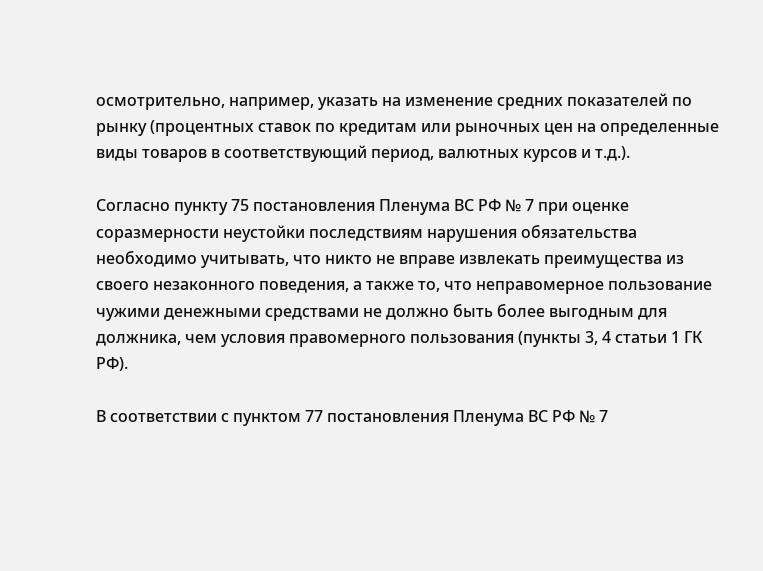осмотрительно, например, указать на изменение средних показателей по рынку (процентных ставок по кредитам или рыночных цен на определенные виды товаров в соответствующий период, валютных курсов и т.д.).

Согласно пункту 75 постановления Пленума ВС РФ № 7 при оценке соразмерности неустойки последствиям нарушения обязательства необходимо учитывать, что никто не вправе извлекать преимущества из своего незаконного поведения, а также то, что неправомерное пользование чужими денежными средствами не должно быть более выгодным для должника, чем условия правомерного пользования (пункты 3, 4 статьи 1 ГК РФ).

В соответствии с пунктом 77 постановления Пленума ВС РФ № 7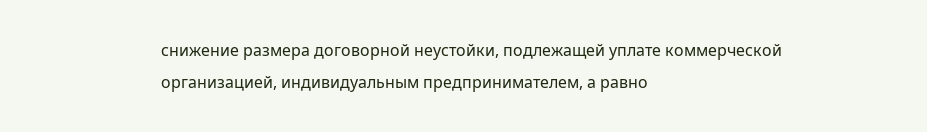снижение размера договорной неустойки, подлежащей уплате коммерческой организацией, индивидуальным предпринимателем, а равно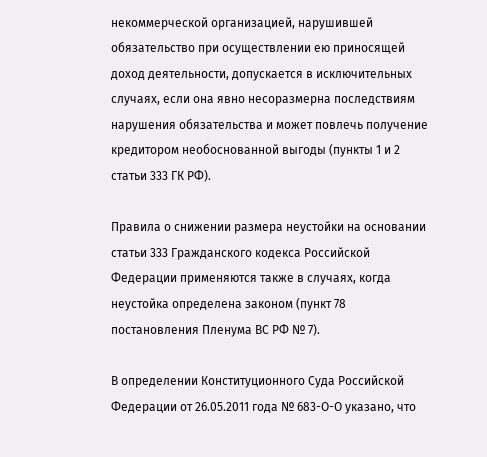некоммерческой организацией, нарушившей обязательство при осуществлении ею приносящей доход деятельности, допускается в исключительных случаях, если она явно несоразмерна последствиям нарушения обязательства и может повлечь получение кредитором необоснованной выгоды (пункты 1 и 2 статьи 333 ГК РФ).

Правила о снижении размера неустойки на основании статьи 333 Гражданского кодекса Российской Федерации применяются также в случаях, когда неустойка определена законом (пункт 78 постановления Пленума ВС РФ № 7).

В определении Конституционного Суда Российской Федерации от 26.05.2011 года № 683-О-О указано, что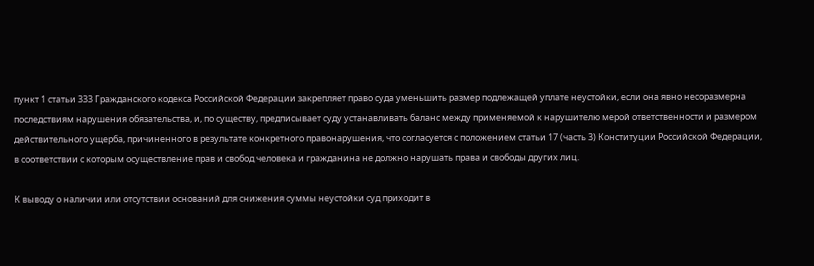пункт 1 статьи 333 Гражданского кодекса Российской Федерации закрепляет право суда уменьшить размер подлежащей уплате неустойки, если она явно несоразмерна последствиям нарушения обязательства, и, по существу, предписывает суду устанавливать баланс между применяемой к нарушителю мерой ответственности и размером действительного ущерба, причиненного в результате конкретного правонарушения, что согласуется с положением статьи 17 (часть 3) Конституции Российской Федерации, в соответствии с которым осуществление прав и свобод человека и гражданина не должно нарушать права и свободы других лиц.

К выводу о наличии или отсутствии оснований для снижения суммы неустойки суд приходит в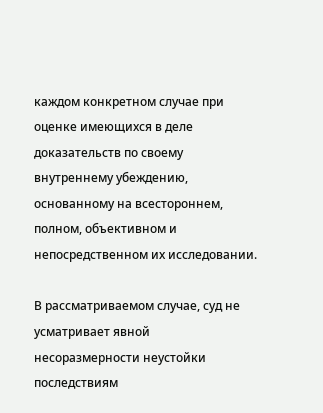каждом конкретном случае при оценке имеющихся в деле доказательств по своему внутреннему убеждению, основанному на всестороннем, полном, объективном и непосредственном их исследовании.

В рассматриваемом случае, суд не усматривает явной несоразмерности неустойки последствиям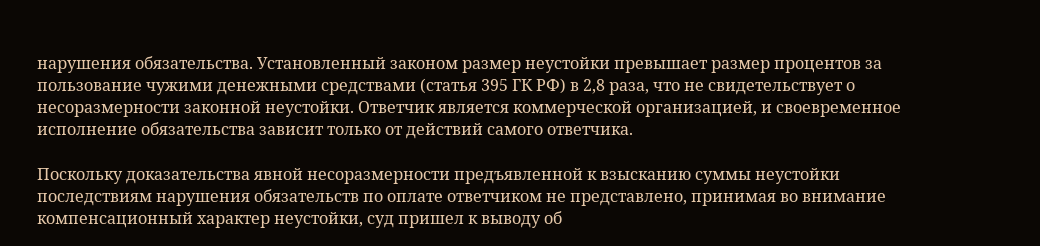нарушения обязательства. Установленный законом размер неустойки превышает размер процентов за пользование чужими денежными средствами (статья 395 ГК РФ) в 2,8 раза, что не свидетельствует о несоразмерности законной неустойки. Ответчик является коммерческой организацией, и своевременное исполнение обязательства зависит только от действий самого ответчика.

Поскольку доказательства явной несоразмерности предъявленной к взысканию суммы неустойки последствиям нарушения обязательств по оплате ответчиком не представлено, принимая во внимание компенсационный характер неустойки, суд пришел к выводу об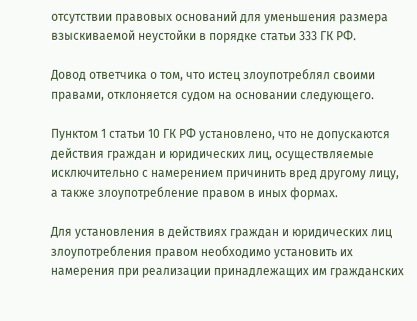отсутствии правовых оснований для уменьшения размера взыскиваемой неустойки в порядке статьи 333 ГК РФ.

Довод ответчика о том, что истец злоупотреблял своими правами, отклоняется судом на основании следующего.

Пунктом 1 статьи 10 ГК РФ установлено, что не допускаются действия граждан и юридических лиц, осуществляемые исключительно с намерением причинить вред другому лицу, а также злоупотребление правом в иных формах.

Для установления в действиях граждан и юридических лиц злоупотребления правом необходимо установить их намерения при реализации принадлежащих им гражданских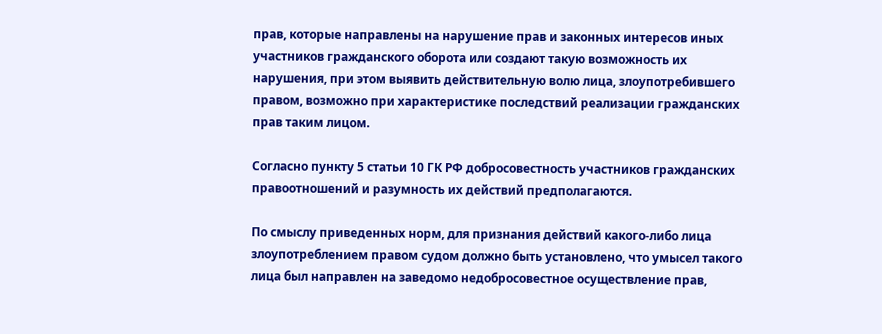прав, которые направлены на нарушение прав и законных интересов иных участников гражданского оборота или создают такую возможность их нарушения, при этом выявить действительную волю лица, злоупотребившего правом, возможно при характеристике последствий реализации гражданских прав таким лицом.

Согласно пункту 5 статьи 10 ГК РФ добросовестность участников гражданских правоотношений и разумность их действий предполагаются.

По смыслу приведенных норм, для признания действий какого-либо лица злоупотреблением правом судом должно быть установлено, что умысел такого лица был направлен на заведомо недобросовестное осуществление прав,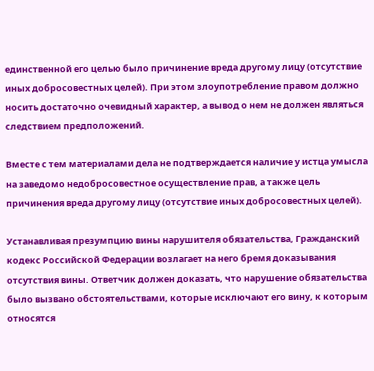единственной его целью было причинение вреда другому лицу (отсутствие иных добросовестных целей). При этом злоупотребление правом должно носить достаточно очевидный характер, а вывод о нем не должен являться следствием предположений.

Вместе с тем материалами дела не подтверждается наличие у истца умысла на заведомо недобросовестное осуществление прав, а также цель причинения вреда другому лицу (отсутствие иных добросовестных целей).

Устанавливая презумпцию вины нарушителя обязательства, Гражданский кодекс Российской Федерации возлагает на него бремя доказывания отсутствия вины. Ответчик должен доказать, что нарушение обязательства было вызвано обстоятельствами, которые исключают его вину, к которым относятся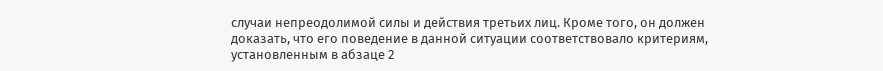случаи непреодолимой силы и действия третьих лиц. Кроме того, он должен доказать, что его поведение в данной ситуации соответствовало критериям, установленным в абзаце 2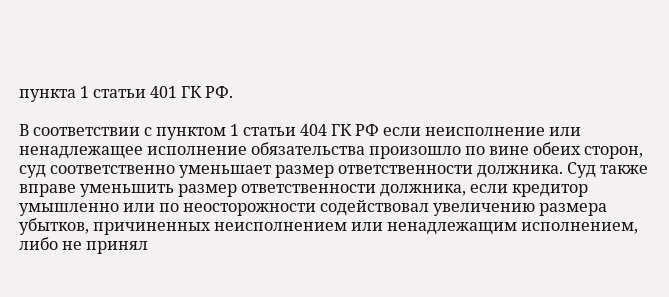пункта 1 статьи 401 ГК РФ.

В соответствии с пунктом 1 статьи 404 ГК РФ если неисполнение или ненадлежащее исполнение обязательства произошло по вине обеих сторон, суд соответственно уменьшает размер ответственности должника. Суд также вправе уменьшить размер ответственности должника, если кредитор умышленно или по неосторожности содействовал увеличению размера убытков, причиненных неисполнением или ненадлежащим исполнением, либо не принял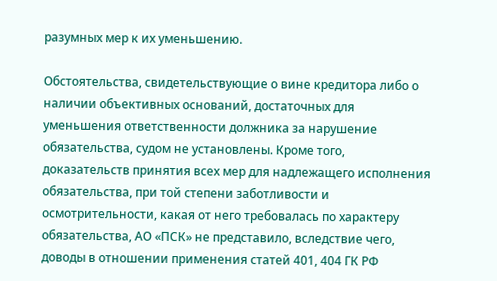разумных мер к их уменьшению.

Обстоятельства, свидетельствующие о вине кредитора либо о наличии объективных оснований, достаточных для уменьшения ответственности должника за нарушение обязательства, судом не установлены. Кроме того, доказательств принятия всех мер для надлежащего исполнения обязательства, при той степени заботливости и осмотрительности, какая от него требовалась по характеру обязательства, АО «ПСК» не представило, вследствие чего, доводы в отношении применения статей 401, 404 ГК РФ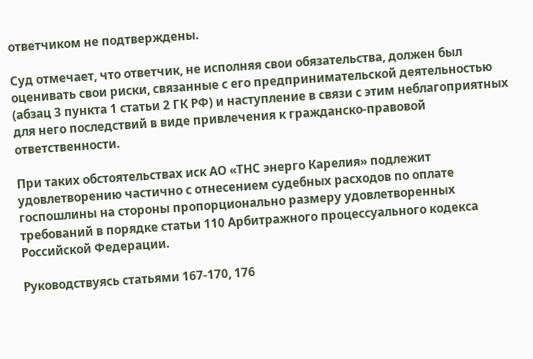ответчиком не подтверждены.

Суд отмечает, что ответчик, не исполняя свои обязательства, должен был оценивать свои риски, связанные с его предпринимательской деятельностью (абзац 3 пункта 1 статьи 2 ГК РФ) и наступление в связи с этим неблагоприятных для него последствий в виде привлечения к гражданско-правовой ответственности.

При таких обстоятельствах иск АО «ТНС энерго Карелия» подлежит удовлетворению частично с отнесением судебных расходов по оплате госпошлины на стороны пропорционально размеру удовлетворенных требований в порядке статьи 110 Арбитражного процессуального кодекса Российской Федерации.

Руководствуясь статьями 167-170, 176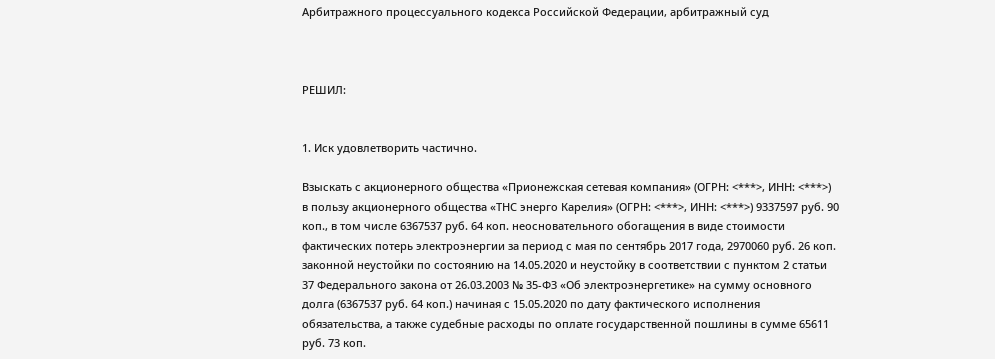Арбитражного процессуального кодекса Российской Федерации, арбитражный суд



РЕШИЛ:


1. Иск удовлетворить частично.

Взыскать с акционерного общества «Прионежская сетевая компания» (ОГРН: <***>, ИНН: <***>) в пользу акционерного общества «ТНС энерго Карелия» (ОГРН: <***>, ИНН: <***>) 9337597 руб. 90 коп., в том числе 6367537 руб. 64 коп. неосновательного обогащения в виде стоимости фактических потерь электроэнергии за период с мая по сентябрь 2017 года, 2970060 руб. 26 коп. законной неустойки по состоянию на 14.05.2020 и неустойку в соответствии с пунктом 2 статьи 37 Федерального закона от 26.03.2003 № 35-ФЗ «Об электроэнергетике» на сумму основного долга (6367537 руб. 64 коп.) начиная с 15.05.2020 по дату фактического исполнения обязательства, а также судебные расходы по оплате государственной пошлины в сумме 65611 руб. 73 коп.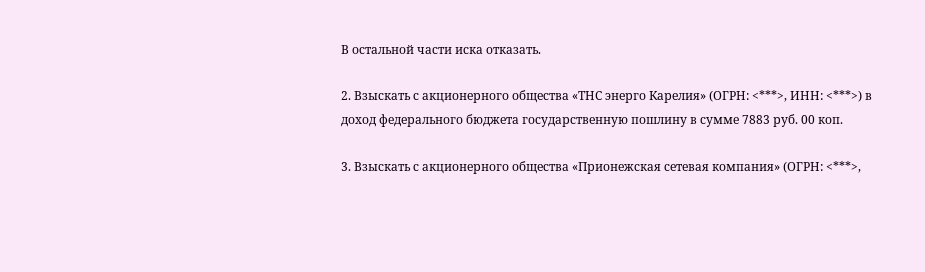В остальной части иска отказать.

2. Взыскать с акционерного общества «ТНС энерго Карелия» (ОГРН: <***>, ИНН: <***>) в доход федерального бюджета государственную пошлину в сумме 7883 руб. 00 коп.

3. Взыскать с акционерного общества «Прионежская сетевая компания» (ОГРН: <***>,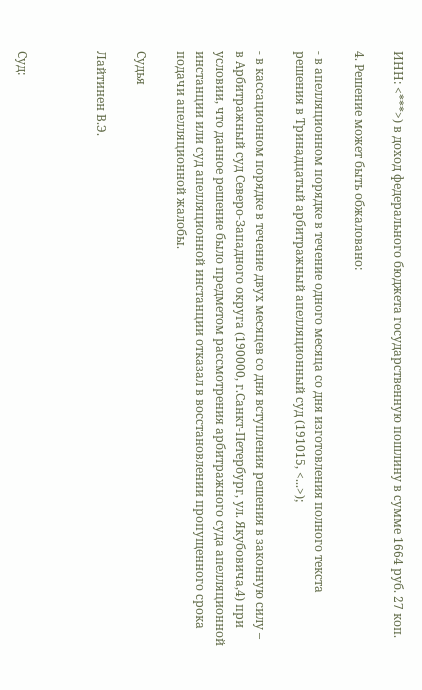ИНН: <***>) в доход федерального бюджета государственную пошлину в сумме 1664 руб. 27 коп.

4. Решение может быть обжаловано:

- в апелляционном порядке в течение одного месяца со дня изготовления полного текста решения в Тринадцатый арбитражный апелляционный суд (191015, <...>);

- в кассационном порядке в течение двух месяцев со дня вступления решения в законную силу – в Арбитражный суд Северо-Западного округа (190000, г.Санкт-Петербург, ул. Якубовича,4) при условии, что данное решение было предметом рассмотрения арбитражного суда апелляционной инстанции или суд апелляционной инстанции отказал в восстановлении пропущенного срока подачи апелляционной жалобы.

Судья

Лайтинен В.Э.



Суд: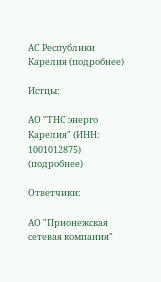АС Республики Карелия (подробнее)

Истцы:

АО "ТНС энерго Карелия" (ИНН: 1001012875) (подробнее)

Ответчики:

АО "Прионежская сетевая компания"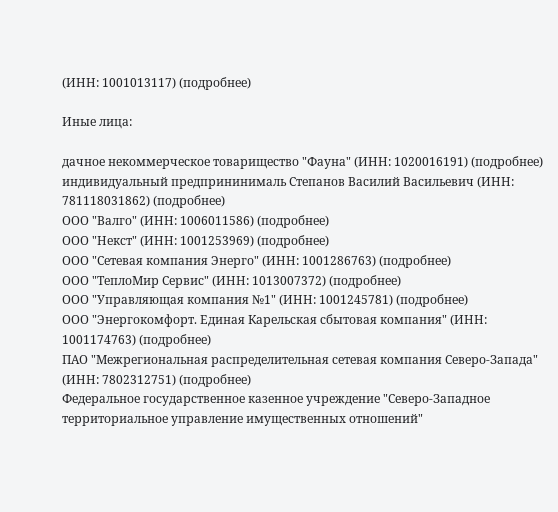(ИНН: 1001013117) (подробнее)

Иные лица:

дачное некоммерческое товарищество "Фауна" (ИНН: 1020016191) (подробнее)
индивидуальный предпрининималь Степанов Василий Васильевич (ИНН: 781118031862) (подробнее)
ООО "Валго" (ИНН: 1006011586) (подробнее)
ООО "Некст" (ИНН: 1001253969) (подробнее)
ООО "Сетевая компания Энерго" (ИНН: 1001286763) (подробнее)
ООО "ТеплоМир Сервис" (ИНН: 1013007372) (подробнее)
ООО "Управляющая компания №1" (ИНН: 1001245781) (подробнее)
ООО "Энергокомфорт. Единая Карельская сбытовая компания" (ИНН: 1001174763) (подробнее)
ПАО "Межрегиональная распределительная сетевая компания Северо-Запада" (ИНН: 7802312751) (подробнее)
Федеральное государственное казенное учреждение "Северо-Западное территориальное управление имущественных отношений"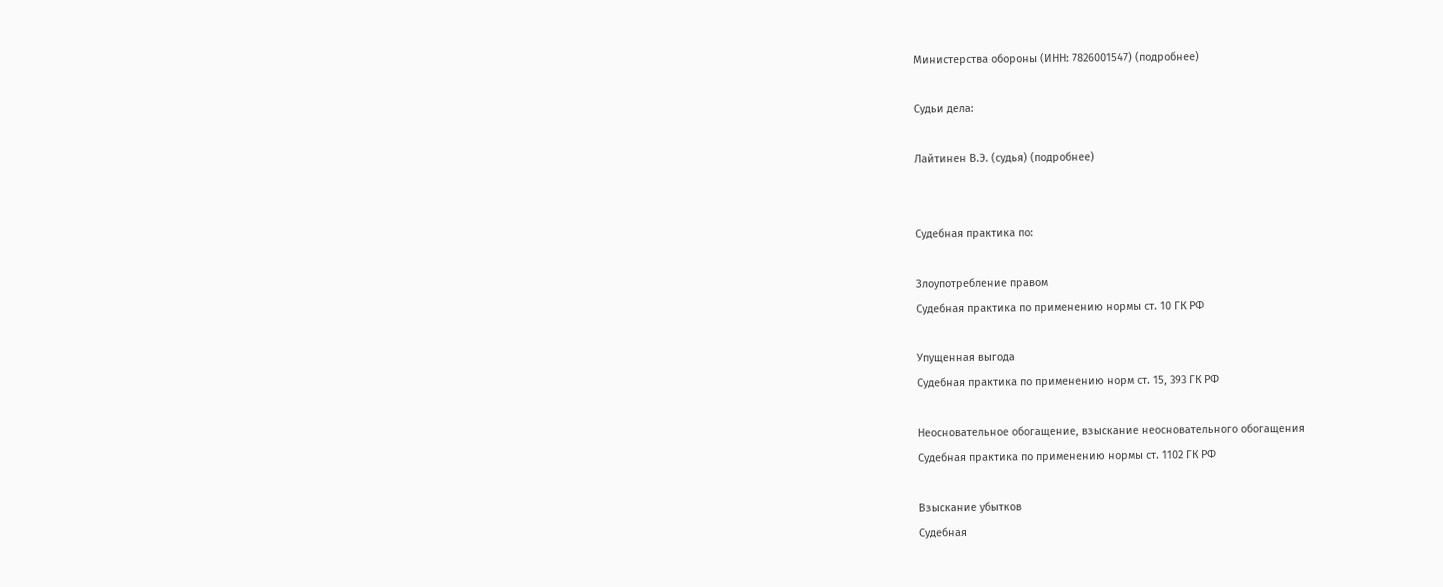Министерства обороны (ИНН: 7826001547) (подробнее)

Судьи дела:

Лайтинен В.Э. (судья) (подробнее)


Судебная практика по:

Злоупотребление правом
Судебная практика по применению нормы ст. 10 ГК РФ

Упущенная выгода
Судебная практика по применению норм ст. 15, 393 ГК РФ

Неосновательное обогащение, взыскание неосновательного обогащения
Судебная практика по применению нормы ст. 1102 ГК РФ

Взыскание убытков
Судебная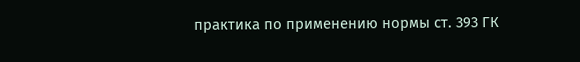практика по применению нормы ст. 393 ГК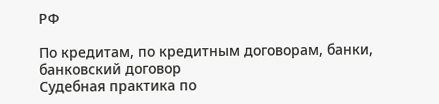РФ

По кредитам, по кредитным договорам, банки, банковский договор
Судебная практика по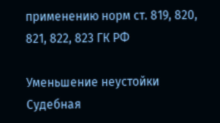применению норм ст. 819, 820, 821, 822, 823 ГК РФ

Уменьшение неустойки
Судебная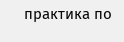практика по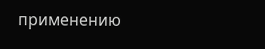применению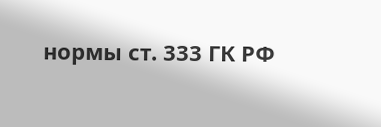нормы ст. 333 ГК РФ